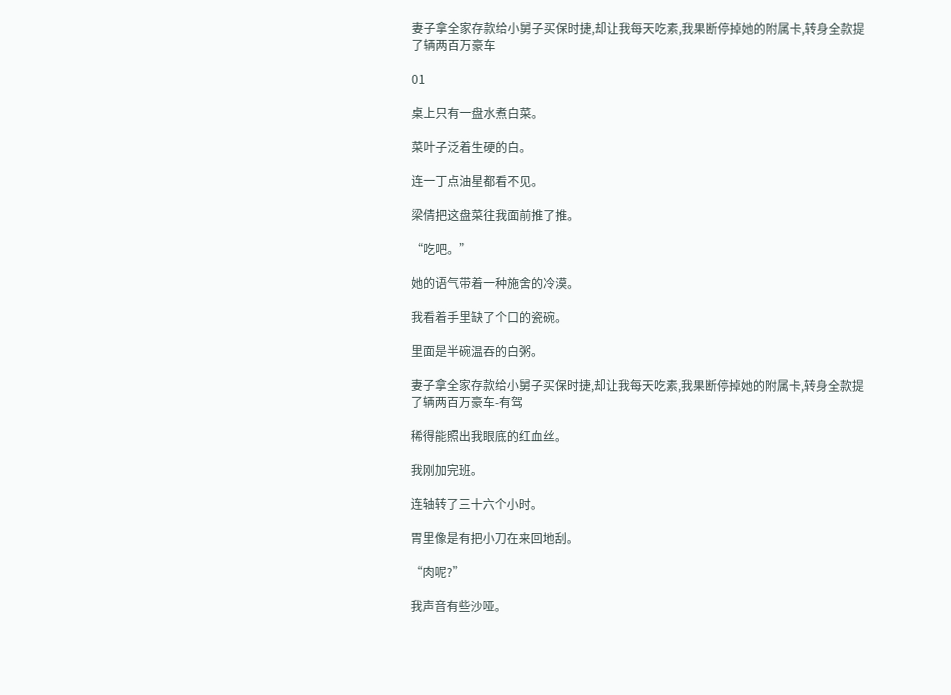妻子拿全家存款给小舅子买保时捷,却让我每天吃素,我果断停掉她的附属卡,转身全款提了辆两百万豪车

01

桌上只有一盘水煮白菜。

菜叶子泛着生硬的白。

连一丁点油星都看不见。

梁倩把这盘菜往我面前推了推。

“吃吧。”

她的语气带着一种施舍的冷漠。

我看着手里缺了个口的瓷碗。

里面是半碗温吞的白粥。

妻子拿全家存款给小舅子买保时捷,却让我每天吃素,我果断停掉她的附属卡,转身全款提了辆两百万豪车-有驾

稀得能照出我眼底的红血丝。

我刚加完班。

连轴转了三十六个小时。

胃里像是有把小刀在来回地刮。

“肉呢?”

我声音有些沙哑。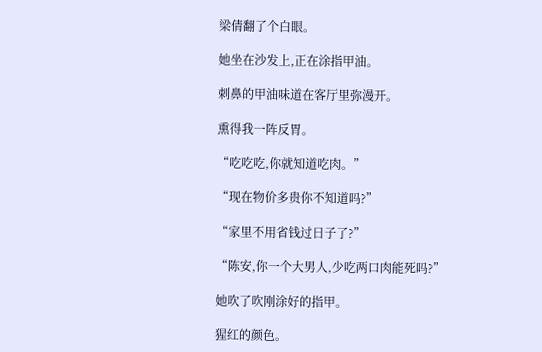梁倩翻了个白眼。

她坐在沙发上,正在涂指甲油。

刺鼻的甲油味道在客厅里弥漫开。

熏得我一阵反胃。

“吃吃吃,你就知道吃肉。”

“现在物价多贵你不知道吗?”

“家里不用省钱过日子了?”

“陈安,你一个大男人,少吃两口肉能死吗?”

她吹了吹刚涂好的指甲。

猩红的颜色。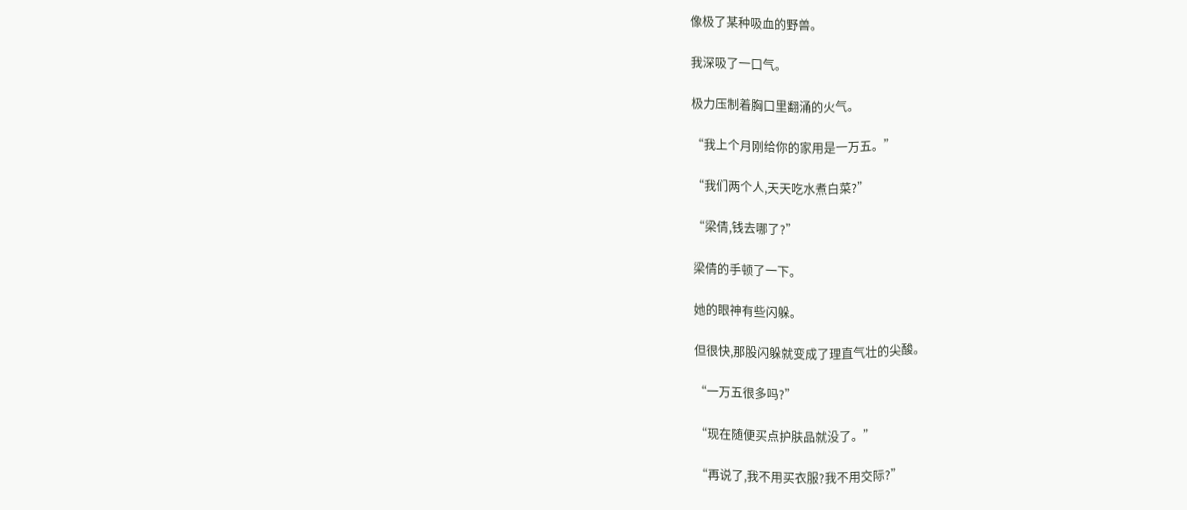像极了某种吸血的野兽。

我深吸了一口气。

极力压制着胸口里翻涌的火气。

“我上个月刚给你的家用是一万五。”

“我们两个人,天天吃水煮白菜?”

“梁倩,钱去哪了?”

梁倩的手顿了一下。

她的眼神有些闪躲。

但很快,那股闪躲就变成了理直气壮的尖酸。

“一万五很多吗?”

“现在随便买点护肤品就没了。”

“再说了,我不用买衣服?我不用交际?”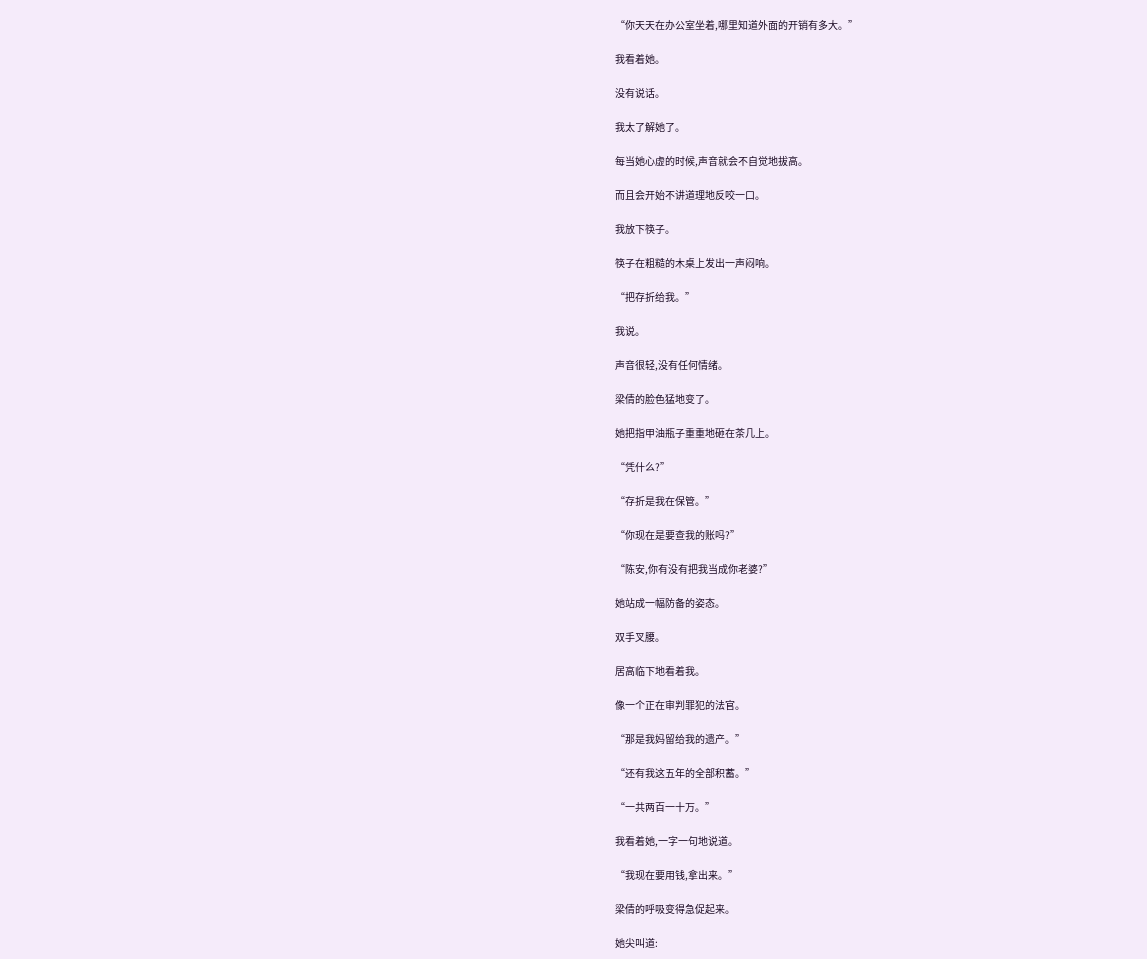“你天天在办公室坐着,哪里知道外面的开销有多大。”

我看着她。

没有说话。

我太了解她了。

每当她心虚的时候,声音就会不自觉地拔高。

而且会开始不讲道理地反咬一口。

我放下筷子。

筷子在粗糙的木桌上发出一声闷响。

“把存折给我。”

我说。

声音很轻,没有任何情绪。

梁倩的脸色猛地变了。

她把指甲油瓶子重重地砸在茶几上。

“凭什么?”

“存折是我在保管。”

“你现在是要查我的账吗?”

“陈安,你有没有把我当成你老婆?”

她站成一幅防备的姿态。

双手叉腰。

居高临下地看着我。

像一个正在审判罪犯的法官。

“那是我妈留给我的遗产。”

“还有我这五年的全部积蓄。”

“一共两百一十万。”

我看着她,一字一句地说道。

“我现在要用钱,拿出来。”

梁倩的呼吸变得急促起来。

她尖叫道: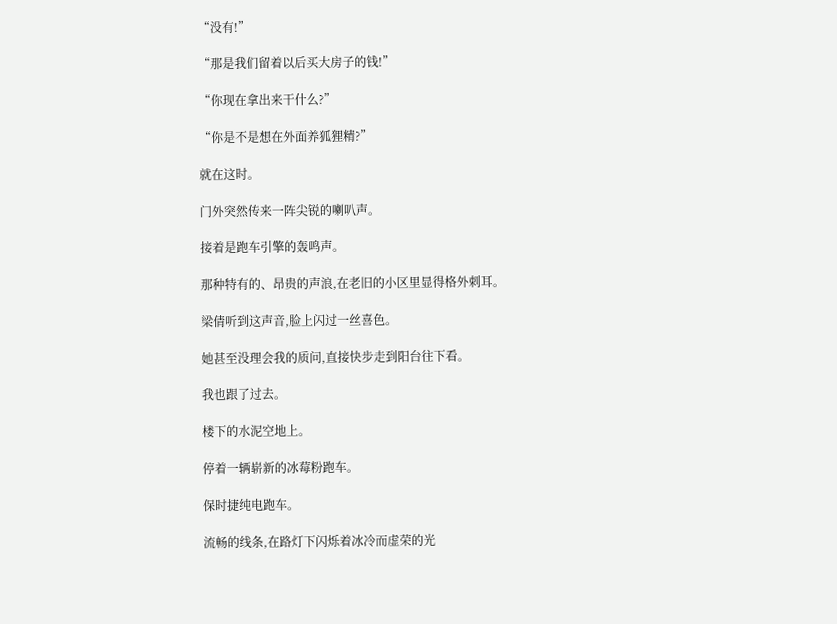“没有!”

“那是我们留着以后买大房子的钱!”

“你现在拿出来干什么?”

“你是不是想在外面养狐狸精?”

就在这时。

门外突然传来一阵尖锐的喇叭声。

接着是跑车引擎的轰鸣声。

那种特有的、昂贵的声浪,在老旧的小区里显得格外刺耳。

梁倩听到这声音,脸上闪过一丝喜色。

她甚至没理会我的质问,直接快步走到阳台往下看。

我也跟了过去。

楼下的水泥空地上。

停着一辆崭新的冰莓粉跑车。

保时捷纯电跑车。

流畅的线条,在路灯下闪烁着冰冷而虚荣的光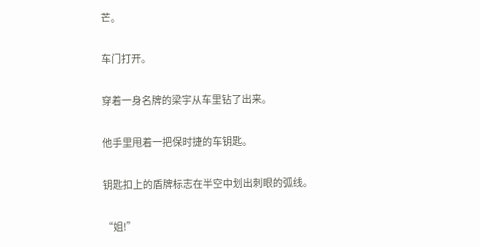芒。

车门打开。

穿着一身名牌的梁宇从车里钻了出来。

他手里甩着一把保时捷的车钥匙。

钥匙扣上的盾牌标志在半空中划出刺眼的弧线。

“姐!”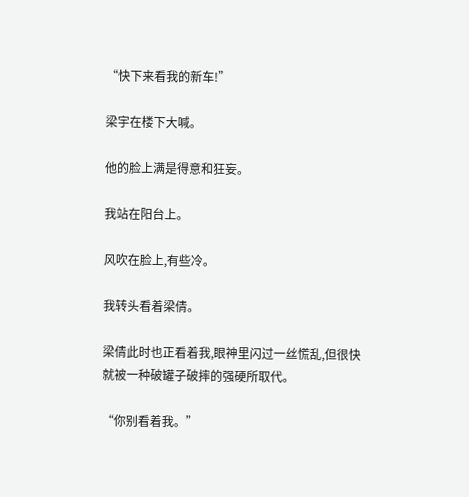“快下来看我的新车!”

梁宇在楼下大喊。

他的脸上满是得意和狂妄。

我站在阳台上。

风吹在脸上,有些冷。

我转头看着梁倩。

梁倩此时也正看着我,眼神里闪过一丝慌乱,但很快就被一种破罐子破摔的强硬所取代。

“你别看着我。”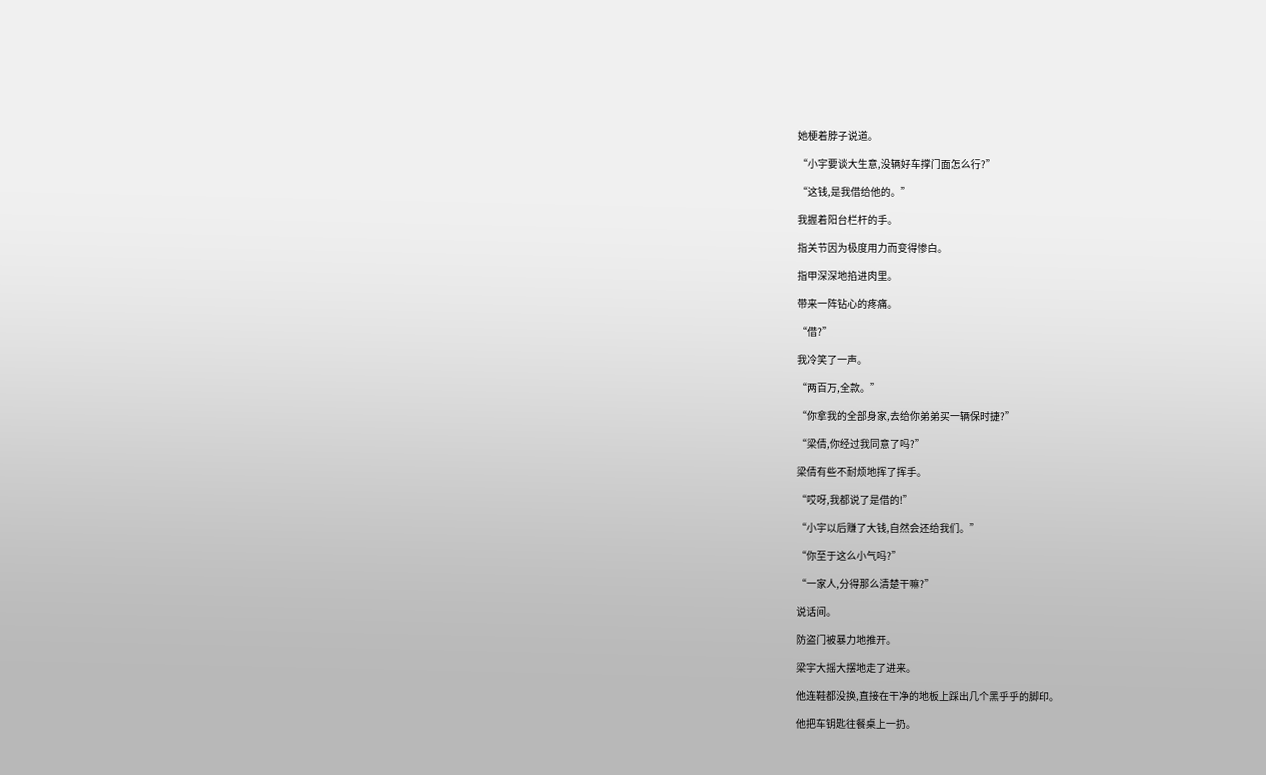她梗着脖子说道。

“小宇要谈大生意,没辆好车撑门面怎么行?”

“这钱,是我借给他的。”

我握着阳台栏杆的手。

指关节因为极度用力而变得惨白。

指甲深深地掐进肉里。

带来一阵钻心的疼痛。

“借?”

我冷笑了一声。

“两百万,全款。”

“你拿我的全部身家,去给你弟弟买一辆保时捷?”

“梁倩,你经过我同意了吗?”

梁倩有些不耐烦地挥了挥手。

“哎呀,我都说了是借的!”

“小宇以后赚了大钱,自然会还给我们。”

“你至于这么小气吗?”

“一家人,分得那么清楚干嘛?”

说话间。

防盗门被暴力地推开。

梁宇大摇大摆地走了进来。

他连鞋都没换,直接在干净的地板上踩出几个黑乎乎的脚印。

他把车钥匙往餐桌上一扔。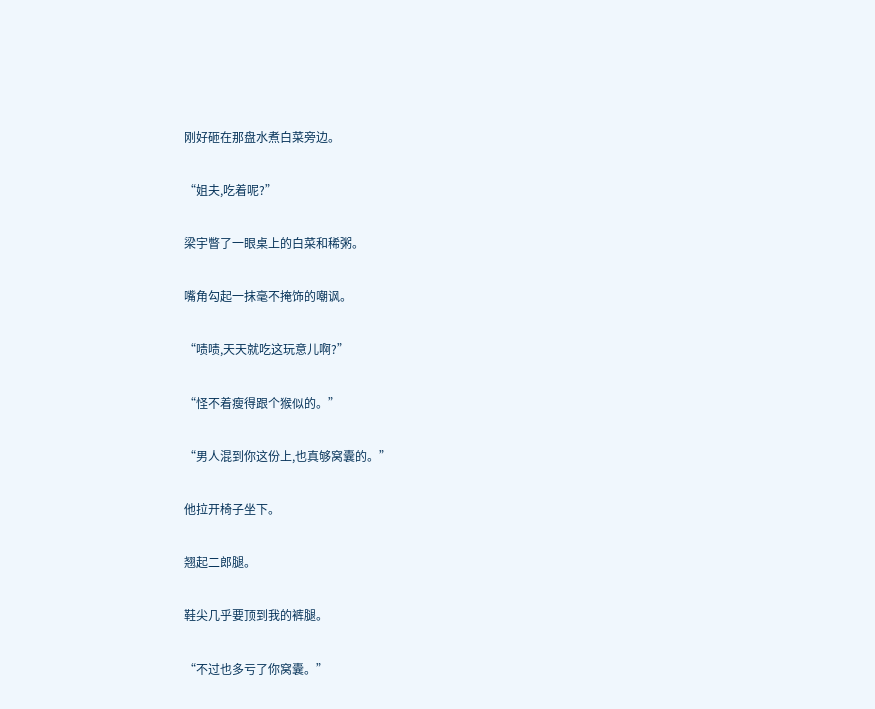刚好砸在那盘水煮白菜旁边。

“姐夫,吃着呢?”

梁宇瞥了一眼桌上的白菜和稀粥。

嘴角勾起一抹毫不掩饰的嘲讽。

“啧啧,天天就吃这玩意儿啊?”

“怪不着瘦得跟个猴似的。”

“男人混到你这份上,也真够窝囊的。”

他拉开椅子坐下。

翘起二郎腿。

鞋尖几乎要顶到我的裤腿。

“不过也多亏了你窝囊。”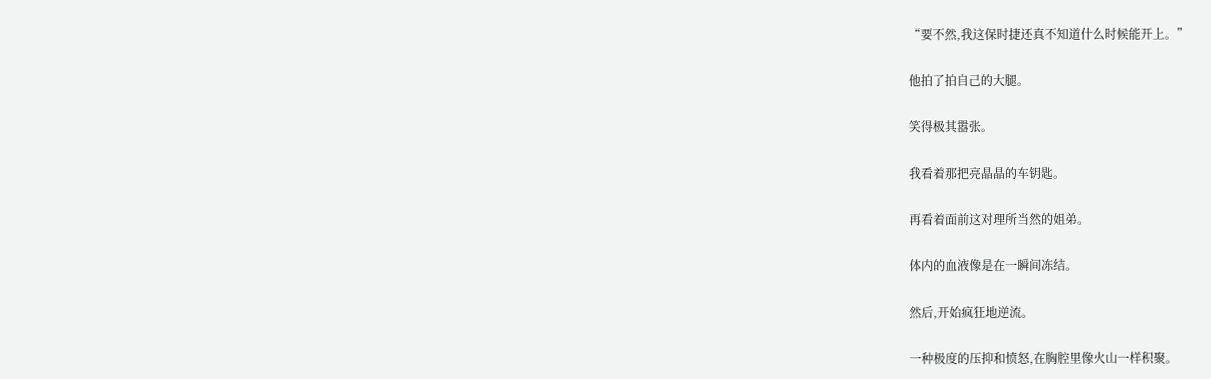“要不然,我这保时捷还真不知道什么时候能开上。”

他拍了拍自己的大腿。

笑得极其嚣张。

我看着那把亮晶晶的车钥匙。

再看着面前这对理所当然的姐弟。

体内的血液像是在一瞬间冻结。

然后,开始疯狂地逆流。

一种极度的压抑和愤怒,在胸腔里像火山一样积聚。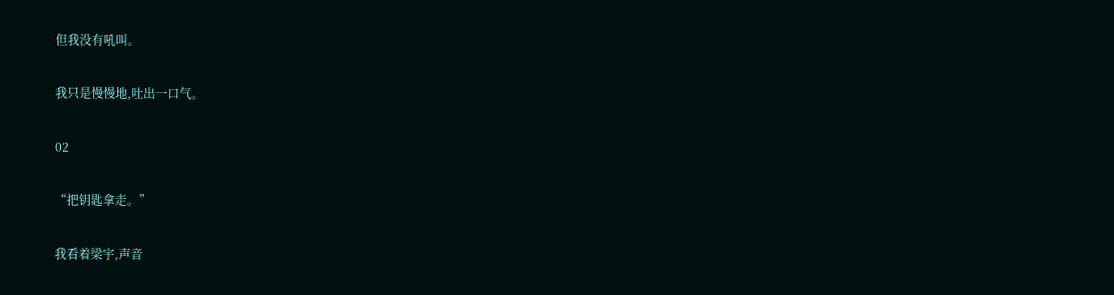但我没有吼叫。

我只是慢慢地,吐出一口气。

02

“把钥匙拿走。”

我看着梁宇,声音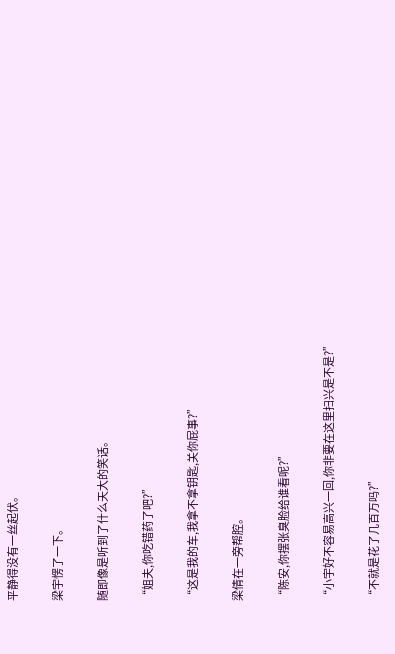平静得没有一丝起伏。

梁宇愣了一下。

随即像是听到了什么天大的笑话。

“姐夫,你吃错药了吧?”

“这是我的车,我拿不拿钥匙,关你屁事?”

梁倩在一旁帮腔。

“陈安,你摆张臭脸给谁看呢?”

“小宇好不容易高兴一回,你非要在这里扫兴是不是?”

“不就是花了几百万吗?”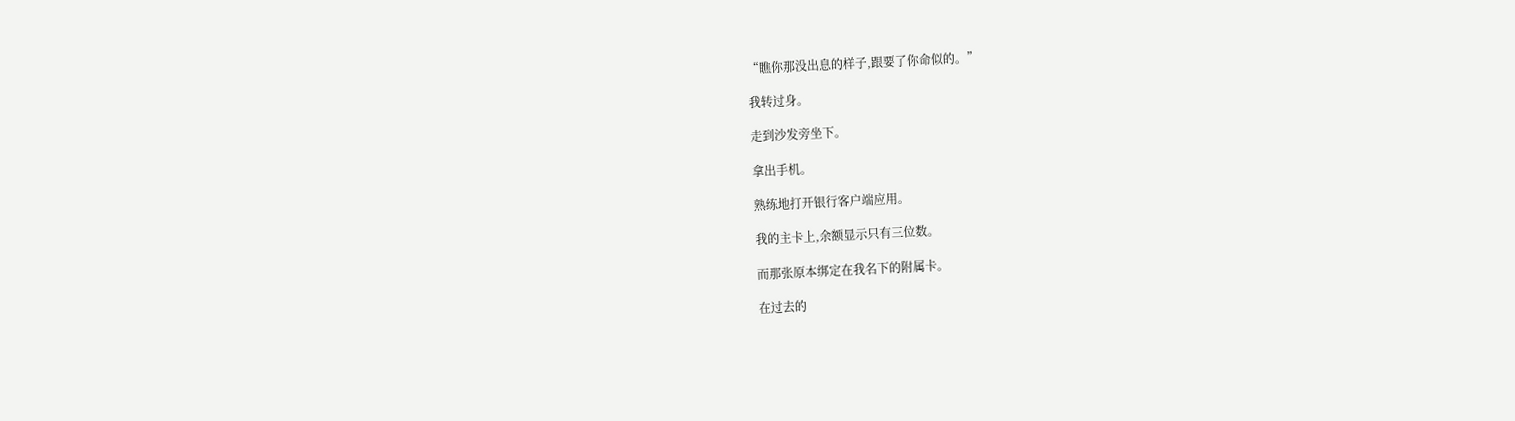“瞧你那没出息的样子,跟要了你命似的。”

我转过身。

走到沙发旁坐下。

拿出手机。

熟练地打开银行客户端应用。

我的主卡上,余额显示只有三位数。

而那张原本绑定在我名下的附属卡。

在过去的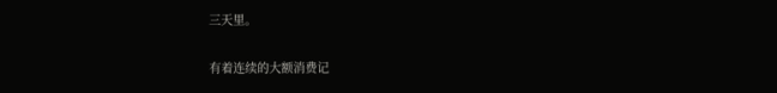三天里。

有着连续的大额消费记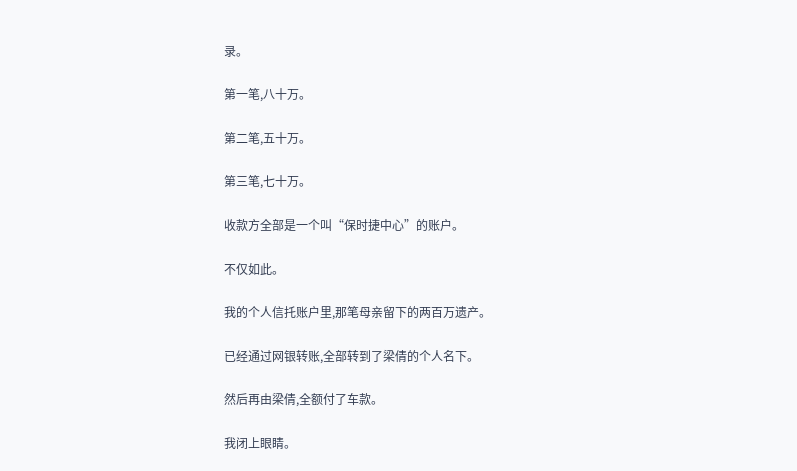录。

第一笔,八十万。

第二笔,五十万。

第三笔,七十万。

收款方全部是一个叫“保时捷中心”的账户。

不仅如此。

我的个人信托账户里,那笔母亲留下的两百万遗产。

已经通过网银转账,全部转到了梁倩的个人名下。

然后再由梁倩,全额付了车款。

我闭上眼睛。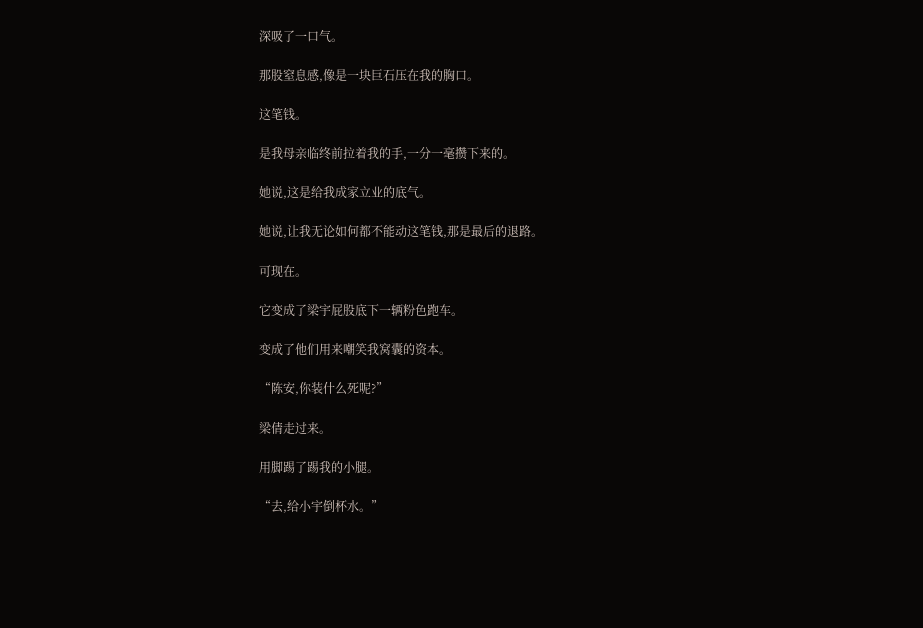深吸了一口气。

那股窒息感,像是一块巨石压在我的胸口。

这笔钱。

是我母亲临终前拉着我的手,一分一毫攒下来的。

她说,这是给我成家立业的底气。

她说,让我无论如何都不能动这笔钱,那是最后的退路。

可现在。

它变成了梁宇屁股底下一辆粉色跑车。

变成了他们用来嘲笑我窝囊的资本。

“陈安,你装什么死呢?”

梁倩走过来。

用脚踢了踢我的小腿。

“去,给小宇倒杯水。”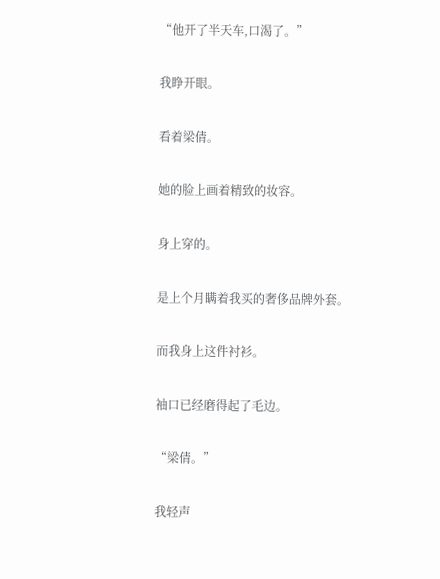“他开了半天车,口渴了。”

我睁开眼。

看着梁倩。

她的脸上画着精致的妆容。

身上穿的。

是上个月瞒着我买的奢侈品牌外套。

而我身上这件衬衫。

袖口已经磨得起了毛边。

“梁倩。”

我轻声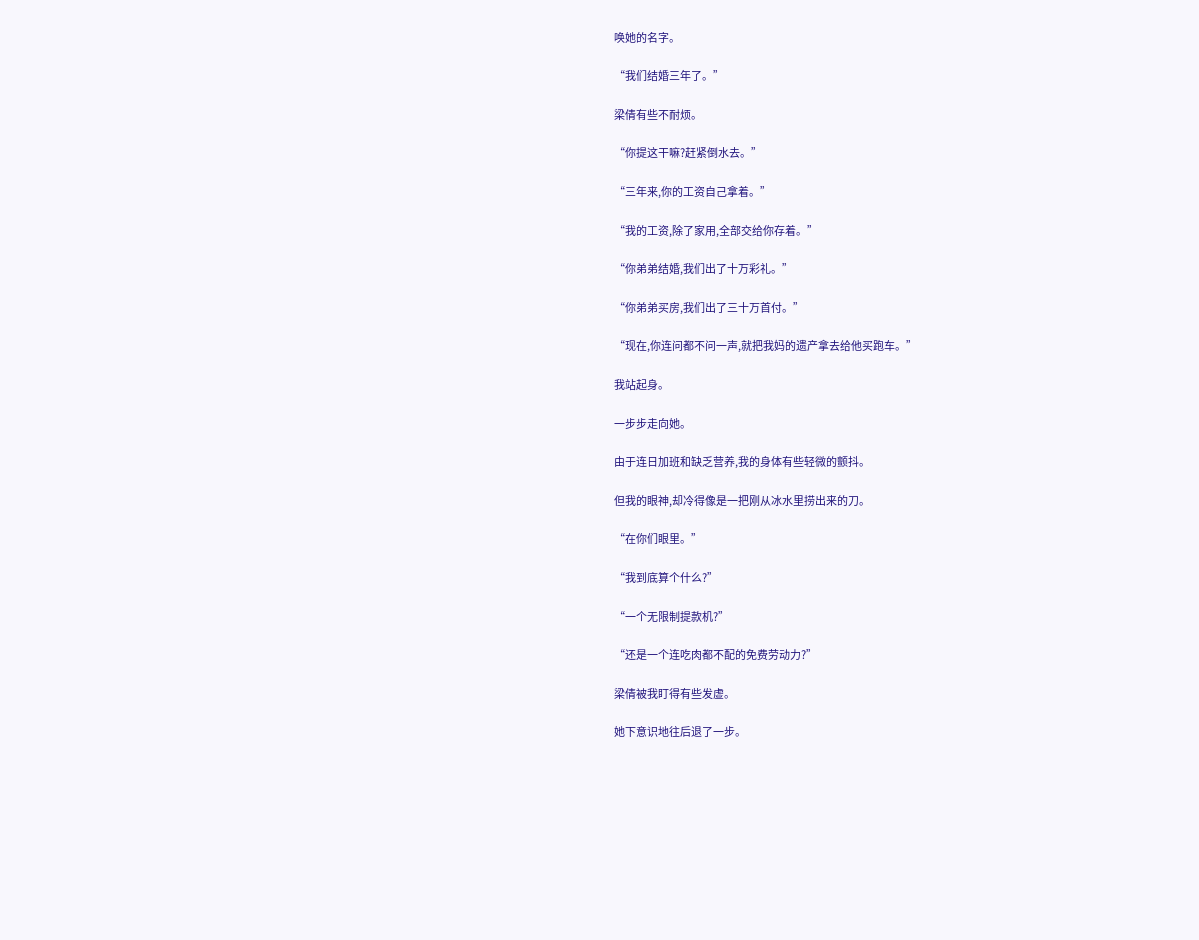唤她的名字。

“我们结婚三年了。”

梁倩有些不耐烦。

“你提这干嘛?赶紧倒水去。”

“三年来,你的工资自己拿着。”

“我的工资,除了家用,全部交给你存着。”

“你弟弟结婚,我们出了十万彩礼。”

“你弟弟买房,我们出了三十万首付。”

“现在,你连问都不问一声,就把我妈的遗产拿去给他买跑车。”

我站起身。

一步步走向她。

由于连日加班和缺乏营养,我的身体有些轻微的颤抖。

但我的眼神,却冷得像是一把刚从冰水里捞出来的刀。

“在你们眼里。”

“我到底算个什么?”

“一个无限制提款机?”

“还是一个连吃肉都不配的免费劳动力?”

梁倩被我盯得有些发虚。

她下意识地往后退了一步。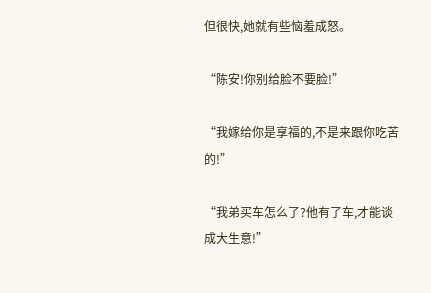但很快,她就有些恼羞成怒。

“陈安!你别给脸不要脸!”

“我嫁给你是享福的,不是来跟你吃苦的!”

“我弟买车怎么了?他有了车,才能谈成大生意!”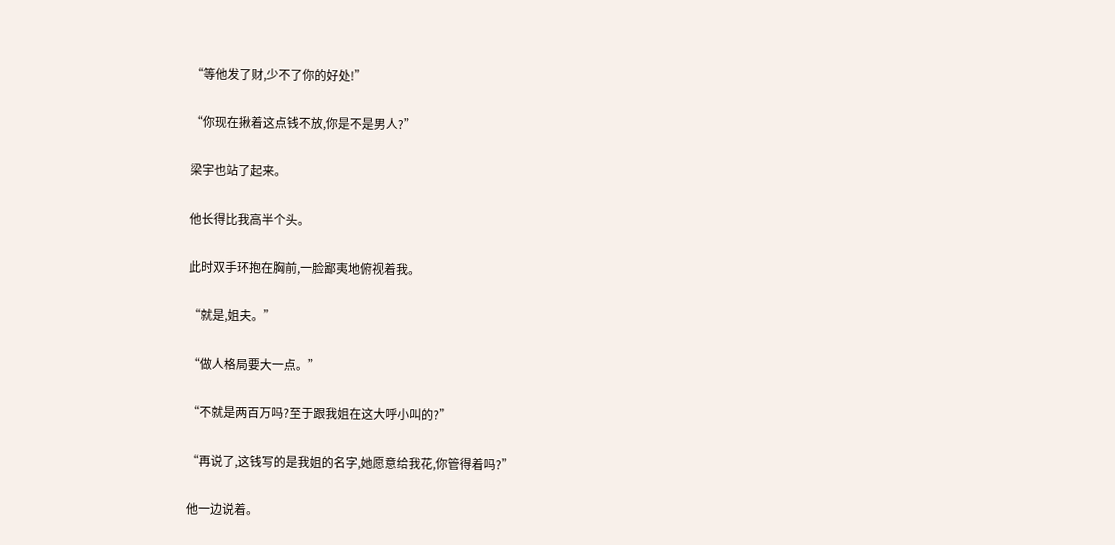“等他发了财,少不了你的好处!”

“你现在揪着这点钱不放,你是不是男人?”

梁宇也站了起来。

他长得比我高半个头。

此时双手环抱在胸前,一脸鄙夷地俯视着我。

“就是,姐夫。”

“做人格局要大一点。”

“不就是两百万吗?至于跟我姐在这大呼小叫的?”

“再说了,这钱写的是我姐的名字,她愿意给我花,你管得着吗?”

他一边说着。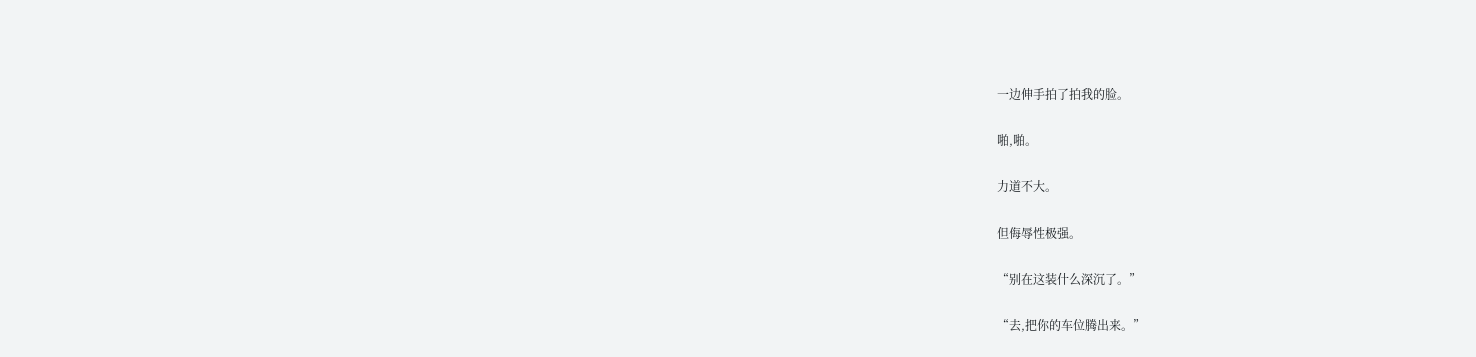一边伸手拍了拍我的脸。

啪,啪。

力道不大。

但侮辱性极强。

“别在这装什么深沉了。”

“去,把你的车位腾出来。”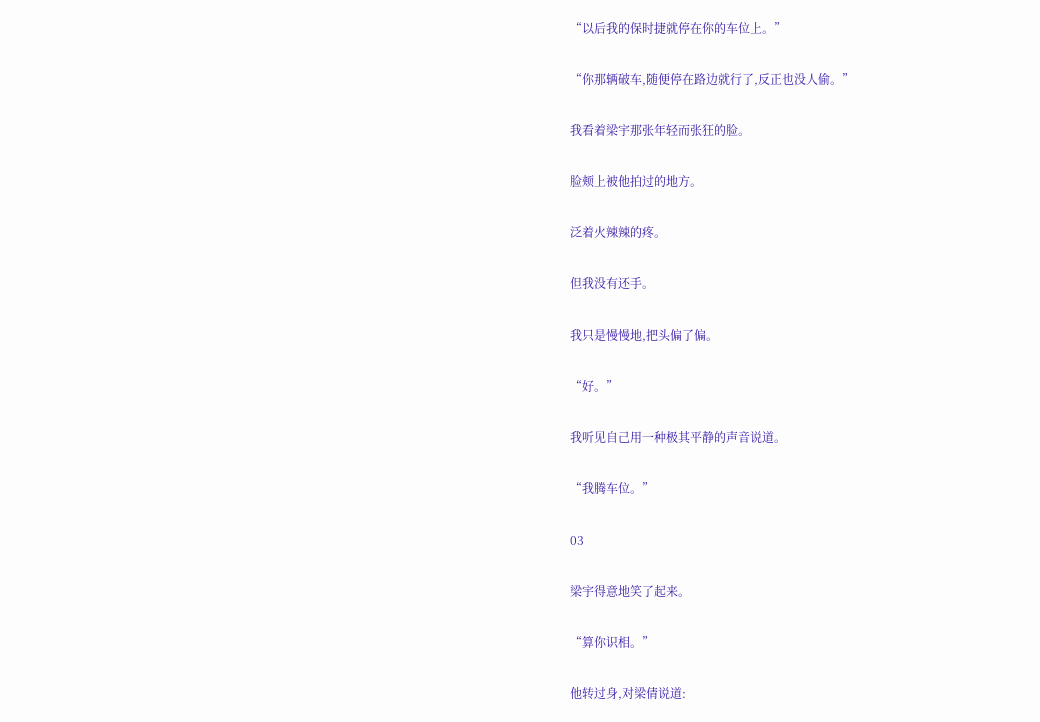“以后我的保时捷就停在你的车位上。”

“你那辆破车,随便停在路边就行了,反正也没人偷。”

我看着梁宇那张年轻而张狂的脸。

脸颊上被他拍过的地方。

泛着火辣辣的疼。

但我没有还手。

我只是慢慢地,把头偏了偏。

“好。”

我听见自己用一种极其平静的声音说道。

“我腾车位。”

03

梁宇得意地笑了起来。

“算你识相。”

他转过身,对梁倩说道: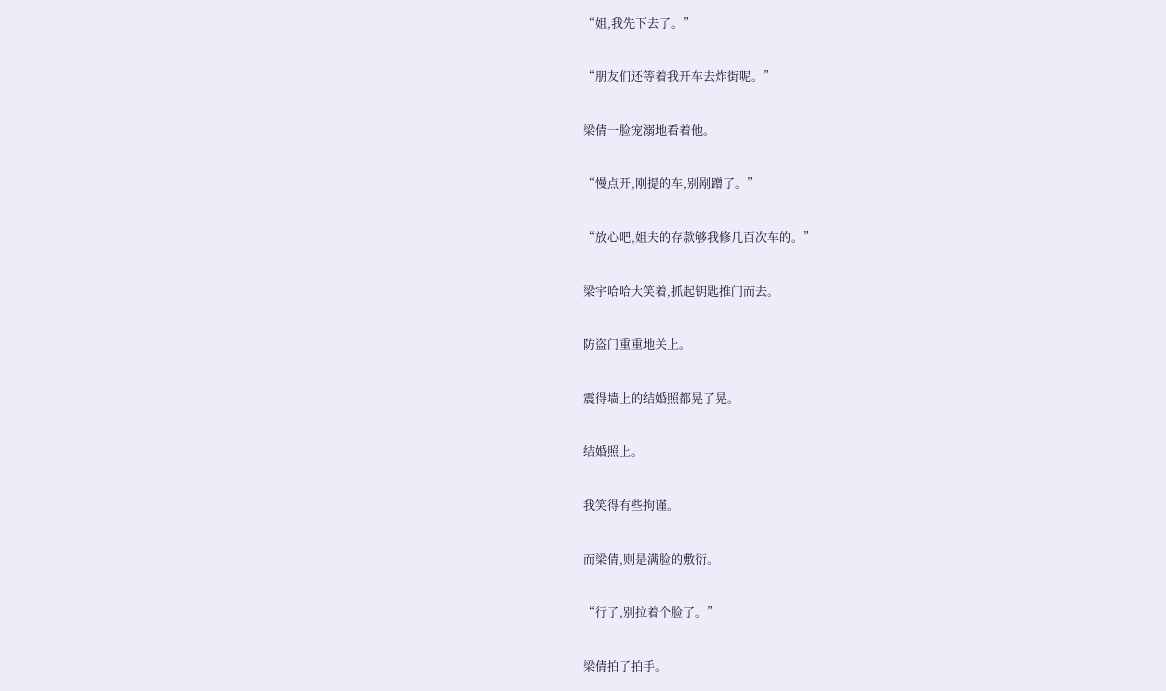“姐,我先下去了。”

“朋友们还等着我开车去炸街呢。”

梁倩一脸宠溺地看着他。

“慢点开,刚提的车,别剐蹭了。”

“放心吧,姐夫的存款够我修几百次车的。”

梁宇哈哈大笑着,抓起钥匙推门而去。

防盗门重重地关上。

震得墙上的结婚照都晃了晃。

结婚照上。

我笑得有些拘谨。

而梁倩,则是满脸的敷衍。

“行了,别拉着个脸了。”

梁倩拍了拍手。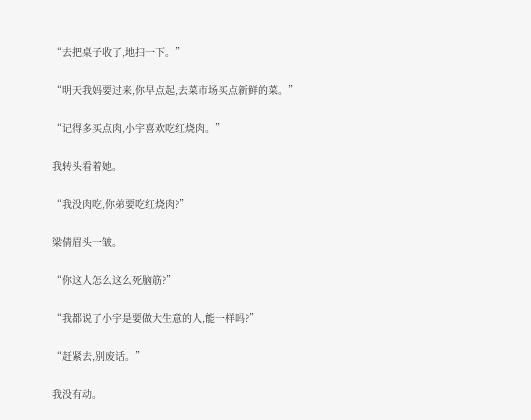“去把桌子收了,地扫一下。”

“明天我妈要过来,你早点起,去菜市场买点新鲜的菜。”

“记得多买点肉,小宇喜欢吃红烧肉。”

我转头看着她。

“我没肉吃,你弟要吃红烧肉?”

梁倩眉头一皱。

“你这人怎么这么死脑筋?”

“我都说了小宇是要做大生意的人,能一样吗?”

“赶紧去,别废话。”

我没有动。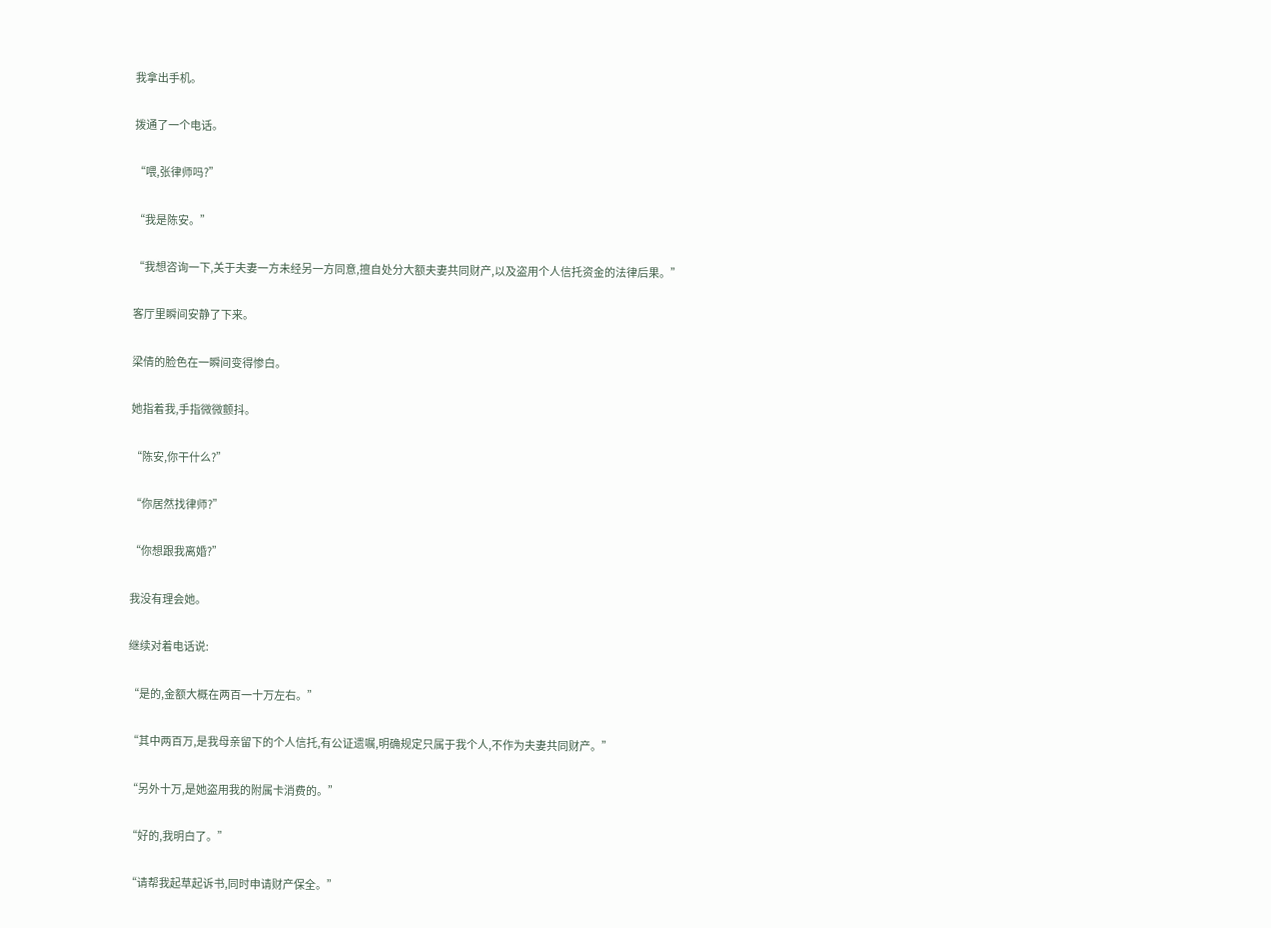我拿出手机。

拨通了一个电话。

“喂,张律师吗?”

“我是陈安。”

“我想咨询一下,关于夫妻一方未经另一方同意,擅自处分大额夫妻共同财产,以及盗用个人信托资金的法律后果。”

客厅里瞬间安静了下来。

梁倩的脸色在一瞬间变得惨白。

她指着我,手指微微颤抖。

“陈安,你干什么?”

“你居然找律师?”

“你想跟我离婚?”

我没有理会她。

继续对着电话说:

“是的,金额大概在两百一十万左右。”

“其中两百万,是我母亲留下的个人信托,有公证遗嘱,明确规定只属于我个人,不作为夫妻共同财产。”

“另外十万,是她盗用我的附属卡消费的。”

“好的,我明白了。”

“请帮我起草起诉书,同时申请财产保全。”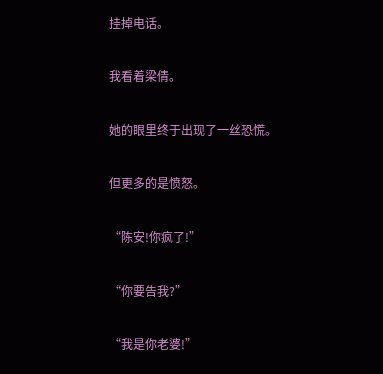挂掉电话。

我看着梁倩。

她的眼里终于出现了一丝恐慌。

但更多的是愤怒。

“陈安!你疯了!”

“你要告我?”

“我是你老婆!”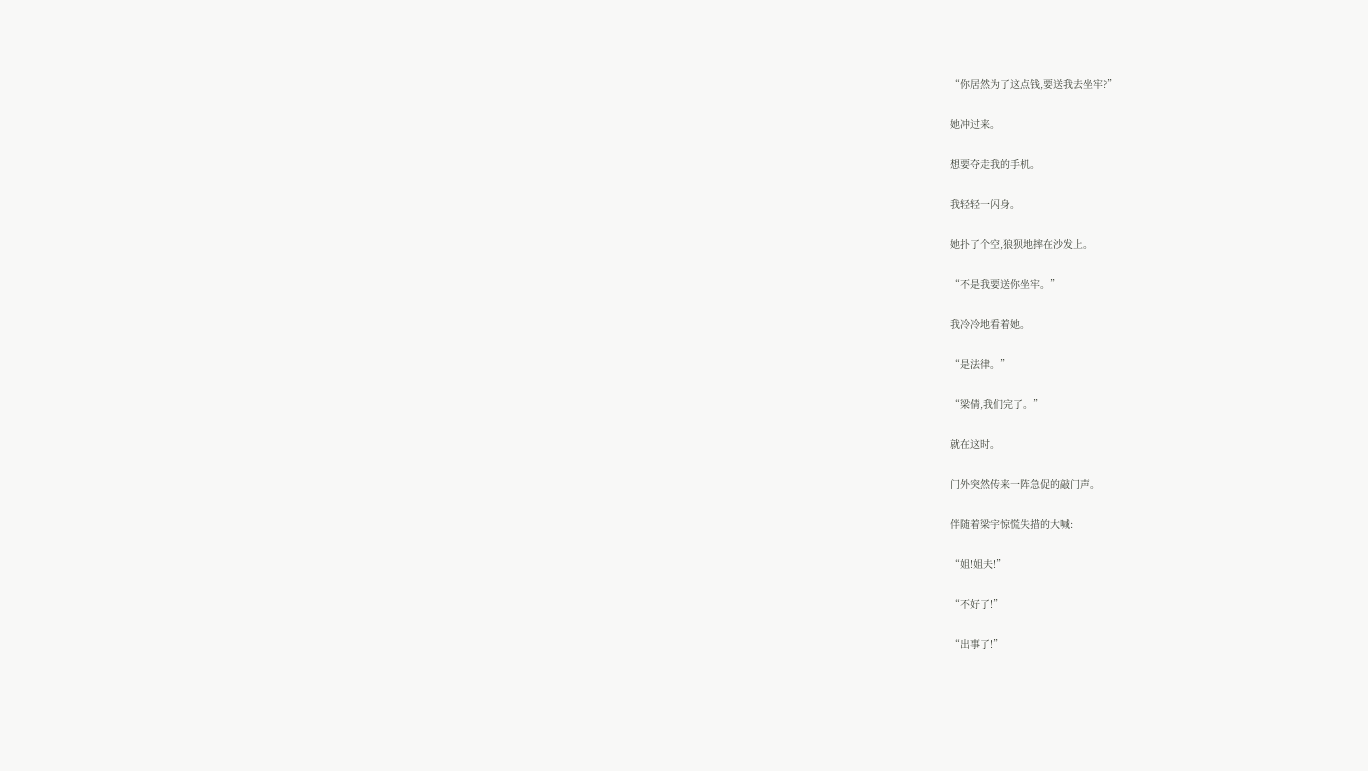“你居然为了这点钱,要送我去坐牢?”

她冲过来。

想要夺走我的手机。

我轻轻一闪身。

她扑了个空,狼狈地摔在沙发上。

“不是我要送你坐牢。”

我冷冷地看着她。

“是法律。”

“梁倩,我们完了。”

就在这时。

门外突然传来一阵急促的敲门声。

伴随着梁宇惊慌失措的大喊:

“姐!姐夫!”

“不好了!”

“出事了!”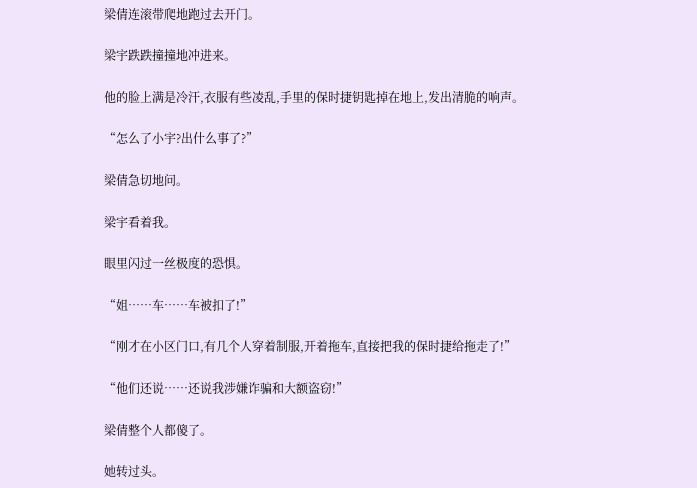梁倩连滚带爬地跑过去开门。

梁宇跌跌撞撞地冲进来。

他的脸上满是冷汗,衣服有些凌乱,手里的保时捷钥匙掉在地上,发出清脆的响声。

“怎么了小宇?出什么事了?”

梁倩急切地问。

梁宇看着我。

眼里闪过一丝极度的恐惧。

“姐……车……车被扣了!”

“刚才在小区门口,有几个人穿着制服,开着拖车,直接把我的保时捷给拖走了!”

“他们还说……还说我涉嫌诈骗和大额盗窃!”

梁倩整个人都傻了。

她转过头。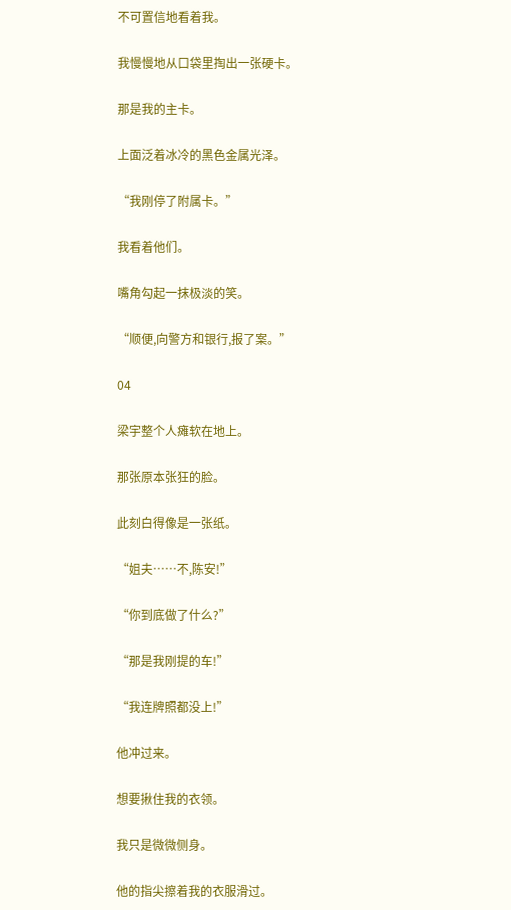不可置信地看着我。

我慢慢地从口袋里掏出一张硬卡。

那是我的主卡。

上面泛着冰冷的黑色金属光泽。

“我刚停了附属卡。”

我看着他们。

嘴角勾起一抹极淡的笑。

“顺便,向警方和银行,报了案。”

04

梁宇整个人瘫软在地上。

那张原本张狂的脸。

此刻白得像是一张纸。

“姐夫……不,陈安!”

“你到底做了什么?”

“那是我刚提的车!”

“我连牌照都没上!”

他冲过来。

想要揪住我的衣领。

我只是微微侧身。

他的指尖擦着我的衣服滑过。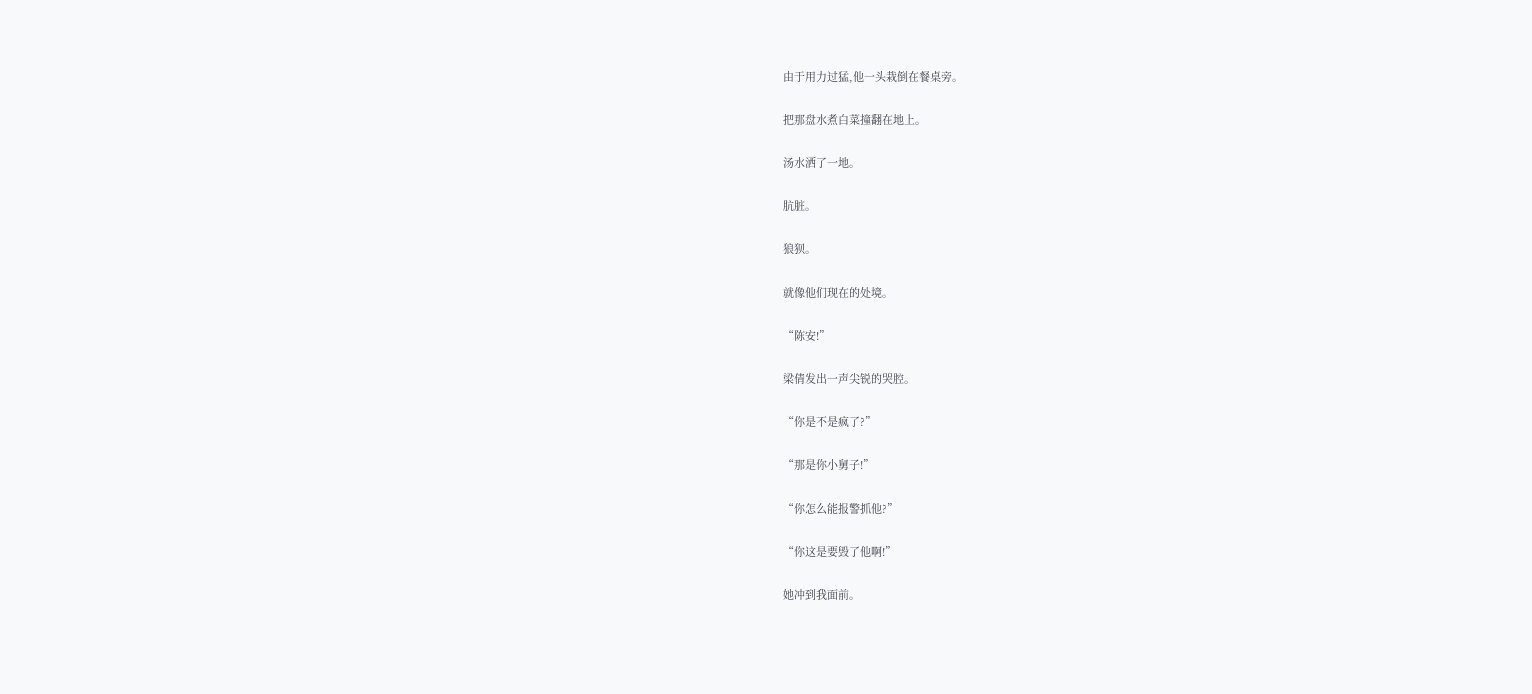由于用力过猛,他一头栽倒在餐桌旁。

把那盘水煮白菜撞翻在地上。

汤水洒了一地。

肮脏。

狼狈。

就像他们现在的处境。

“陈安!”

梁倩发出一声尖锐的哭腔。

“你是不是疯了?”

“那是你小舅子!”

“你怎么能报警抓他?”

“你这是要毁了他啊!”

她冲到我面前。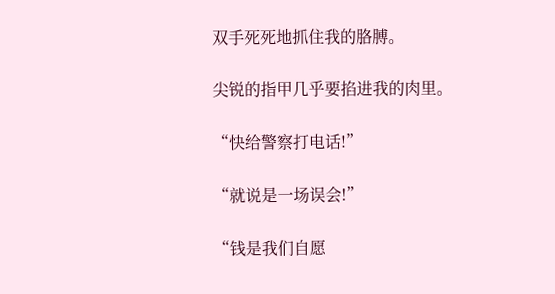双手死死地抓住我的胳膊。

尖锐的指甲几乎要掐进我的肉里。

“快给警察打电话!”

“就说是一场误会!”

“钱是我们自愿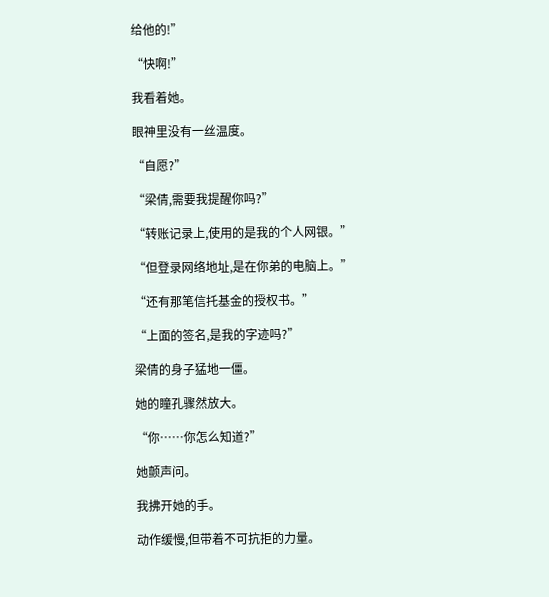给他的!”

“快啊!”

我看着她。

眼神里没有一丝温度。

“自愿?”

“梁倩,需要我提醒你吗?”

“转账记录上,使用的是我的个人网银。”

“但登录网络地址,是在你弟的电脑上。”

“还有那笔信托基金的授权书。”

“上面的签名,是我的字迹吗?”

梁倩的身子猛地一僵。

她的瞳孔骤然放大。

“你……你怎么知道?”

她颤声问。

我拂开她的手。

动作缓慢,但带着不可抗拒的力量。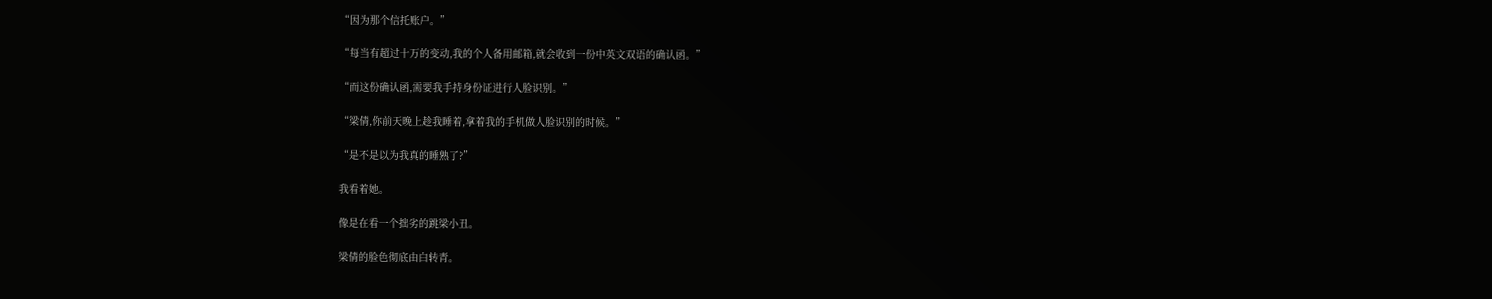“因为那个信托账户。”

“每当有超过十万的变动,我的个人备用邮箱,就会收到一份中英文双语的确认函。”

“而这份确认函,需要我手持身份证进行人脸识别。”

“梁倩,你前天晚上趁我睡着,拿着我的手机做人脸识别的时候。”

“是不是以为我真的睡熟了?”

我看着她。

像是在看一个拙劣的跳梁小丑。

梁倩的脸色彻底由白转青。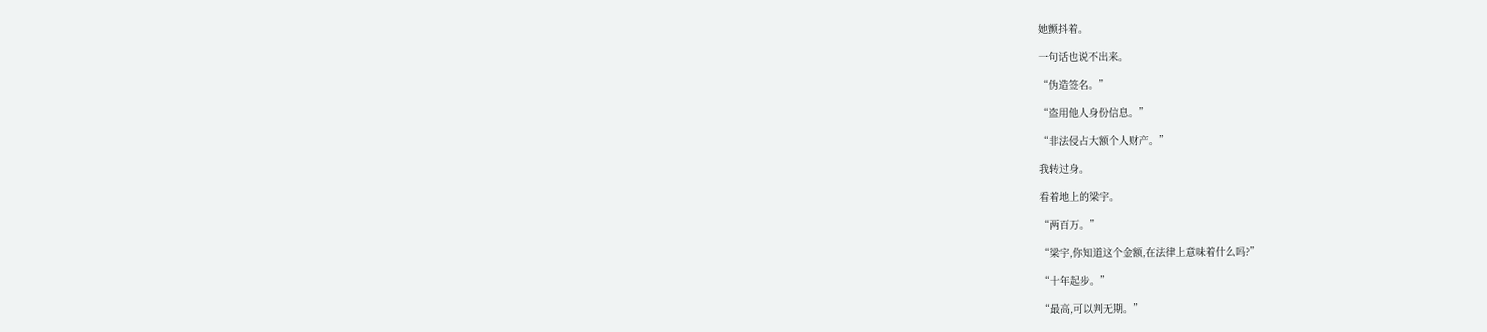她颤抖着。

一句话也说不出来。

“伪造签名。”

“盗用他人身份信息。”

“非法侵占大额个人财产。”

我转过身。

看着地上的梁宇。

“两百万。”

“梁宇,你知道这个金额,在法律上意味着什么吗?”

“十年起步。”

“最高,可以判无期。”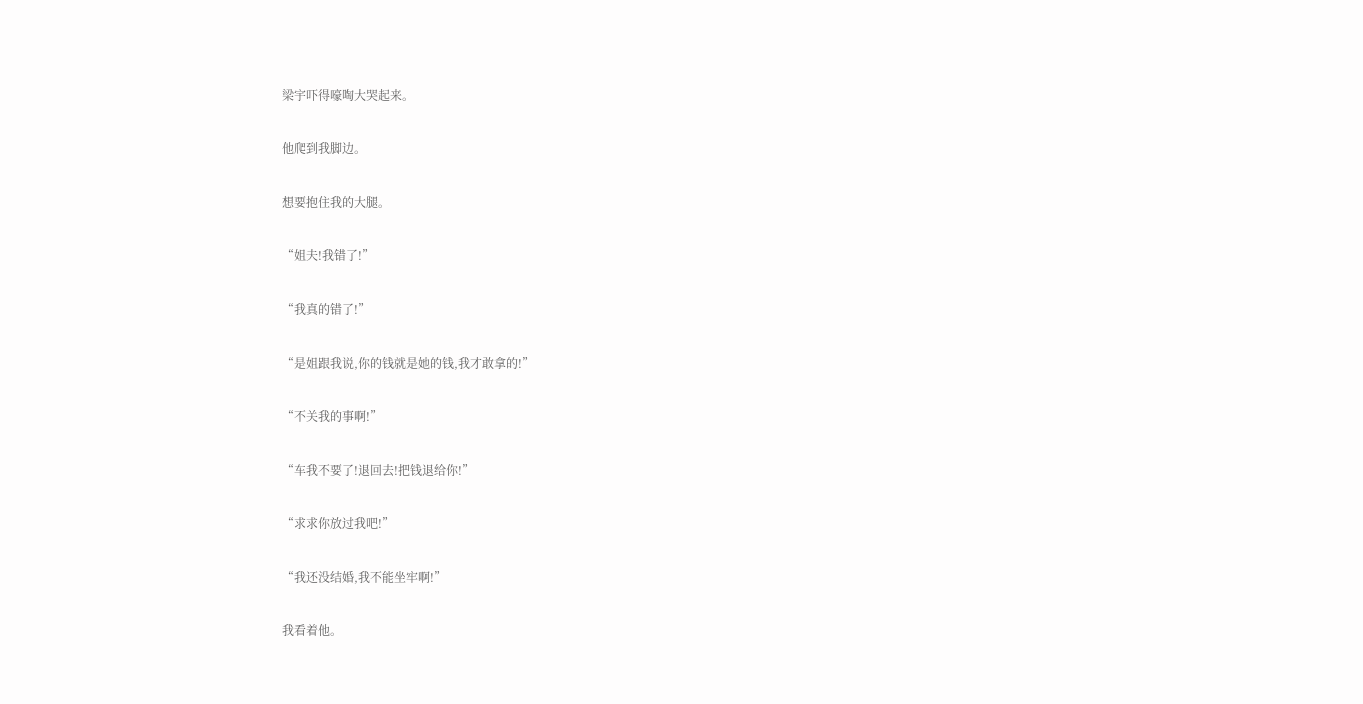梁宇吓得嚎啕大哭起来。

他爬到我脚边。

想要抱住我的大腿。

“姐夫!我错了!”

“我真的错了!”

“是姐跟我说,你的钱就是她的钱,我才敢拿的!”

“不关我的事啊!”

“车我不要了!退回去!把钱退给你!”

“求求你放过我吧!”

“我还没结婚,我不能坐牢啊!”

我看着他。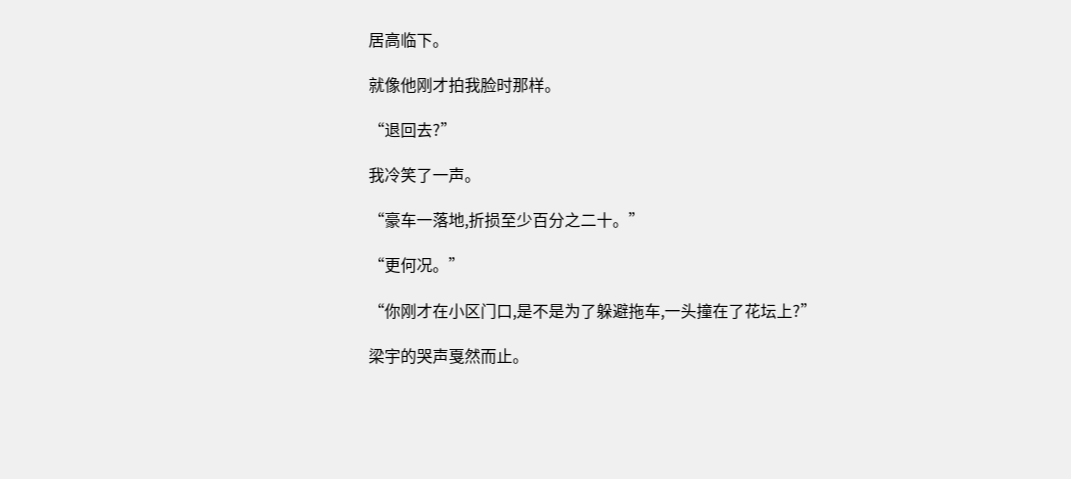居高临下。

就像他刚才拍我脸时那样。

“退回去?”

我冷笑了一声。

“豪车一落地,折损至少百分之二十。”

“更何况。”

“你刚才在小区门口,是不是为了躲避拖车,一头撞在了花坛上?”

梁宇的哭声戛然而止。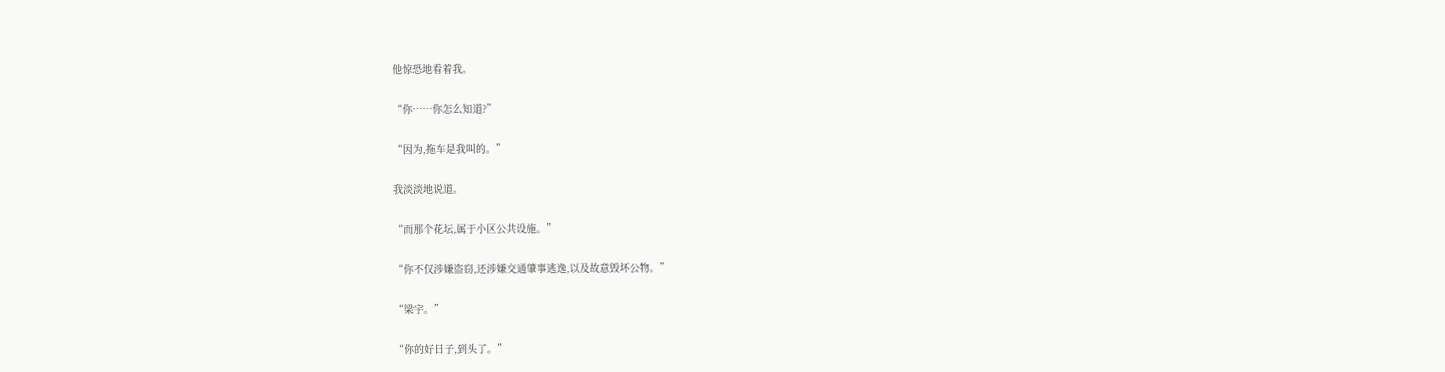他惊恐地看着我。

“你……你怎么知道?”

“因为,拖车是我叫的。”

我淡淡地说道。

“而那个花坛,属于小区公共设施。”

“你不仅涉嫌盗窃,还涉嫌交通肇事逃逸,以及故意毁坏公物。”

“梁宇。”

“你的好日子,到头了。”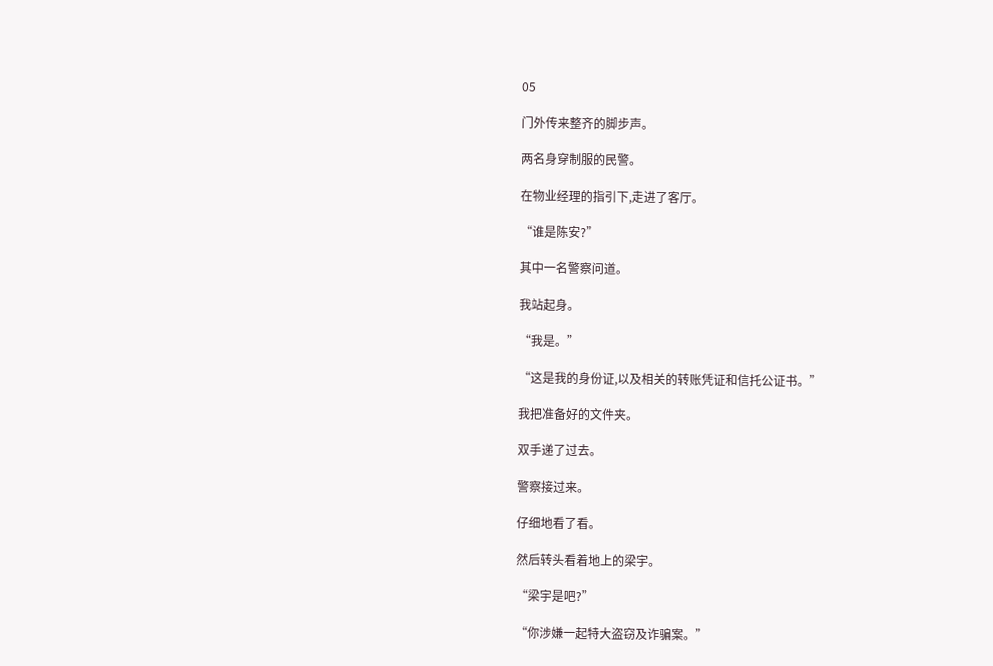05

门外传来整齐的脚步声。

两名身穿制服的民警。

在物业经理的指引下,走进了客厅。

“谁是陈安?”

其中一名警察问道。

我站起身。

“我是。”

“这是我的身份证,以及相关的转账凭证和信托公证书。”

我把准备好的文件夹。

双手递了过去。

警察接过来。

仔细地看了看。

然后转头看着地上的梁宇。

“梁宇是吧?”

“你涉嫌一起特大盗窃及诈骗案。”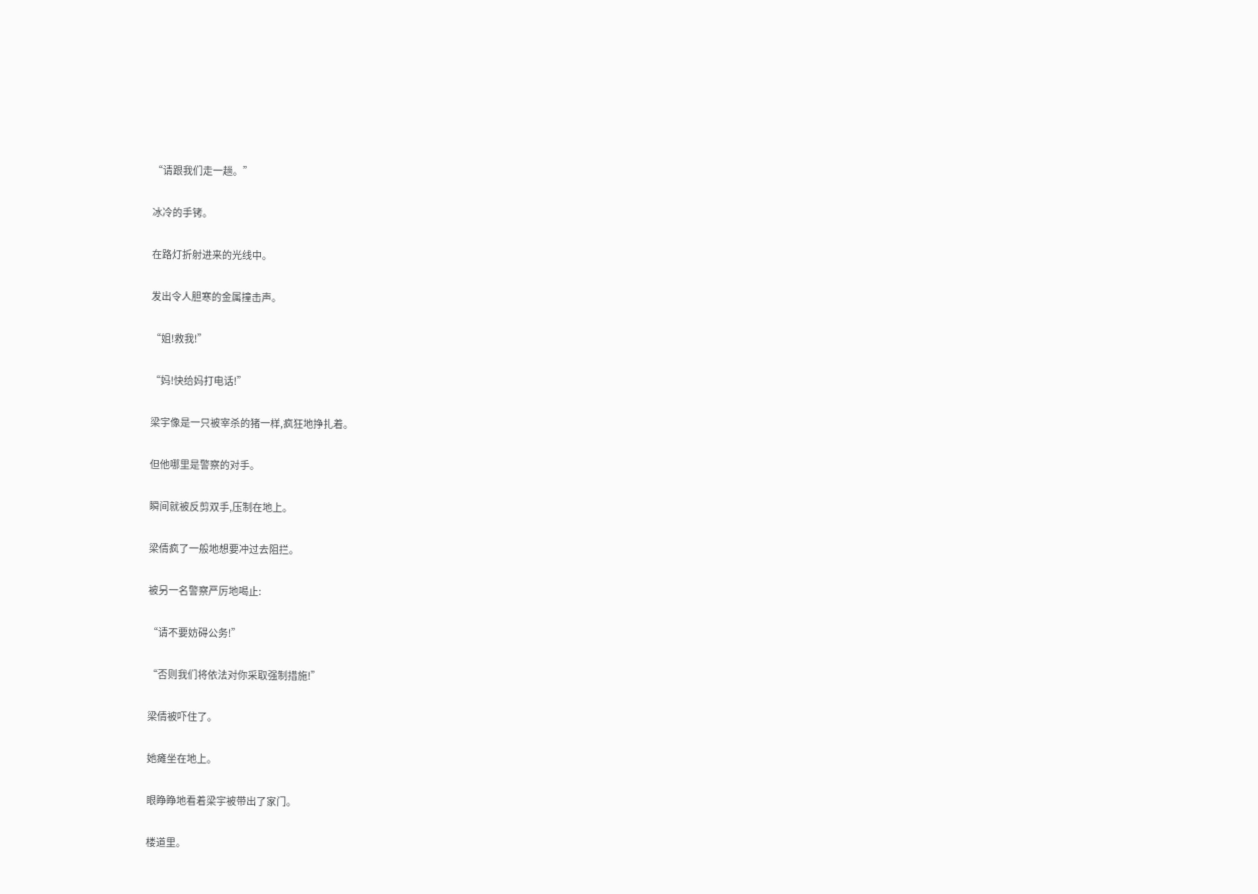“请跟我们走一趟。”

冰冷的手铐。

在路灯折射进来的光线中。

发出令人胆寒的金属撞击声。

“姐!救我!”

“妈!快给妈打电话!”

梁宇像是一只被宰杀的猪一样,疯狂地挣扎着。

但他哪里是警察的对手。

瞬间就被反剪双手,压制在地上。

梁倩疯了一般地想要冲过去阻拦。

被另一名警察严厉地喝止:

“请不要妨碍公务!”

“否则我们将依法对你采取强制措施!”

梁倩被吓住了。

她瘫坐在地上。

眼睁睁地看着梁宇被带出了家门。

楼道里。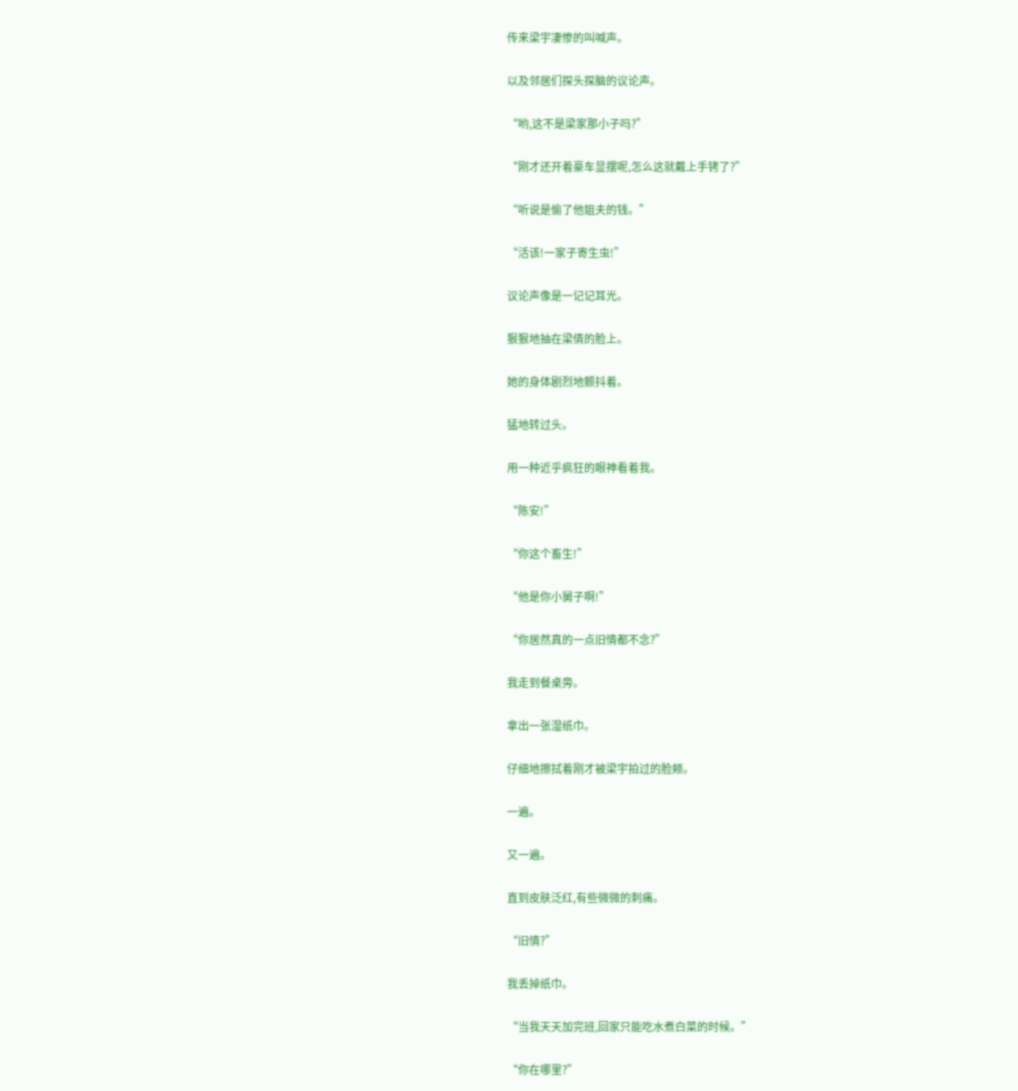传来梁宇凄惨的叫喊声。

以及邻居们探头探脑的议论声。

“哟,这不是梁家那小子吗?”

“刚才还开着豪车显摆呢,怎么这就戴上手铐了?”

“听说是偷了他姐夫的钱。”

“活该!一家子寄生虫!”

议论声像是一记记耳光。

狠狠地抽在梁倩的脸上。

她的身体剧烈地颤抖着。

猛地转过头。

用一种近乎疯狂的眼神看着我。

“陈安!”

“你这个畜生!”

“他是你小舅子啊!”

“你居然真的一点旧情都不念?”

我走到餐桌旁。

拿出一张湿纸巾。

仔细地擦拭着刚才被梁宇拍过的脸颊。

一遍。

又一遍。

直到皮肤泛红,有些微微的刺痛。

“旧情?”

我丢掉纸巾。

“当我天天加完班,回家只能吃水煮白菜的时候。”

“你在哪里?”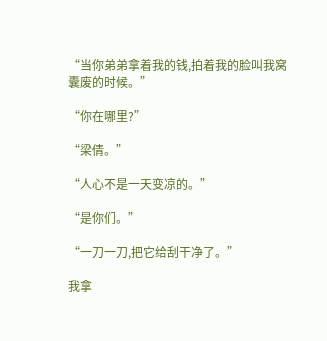“当你弟弟拿着我的钱,拍着我的脸叫我窝囊废的时候。”

“你在哪里?”

“梁倩。”

“人心不是一天变凉的。”

“是你们。”

“一刀一刀,把它给刮干净了。”

我拿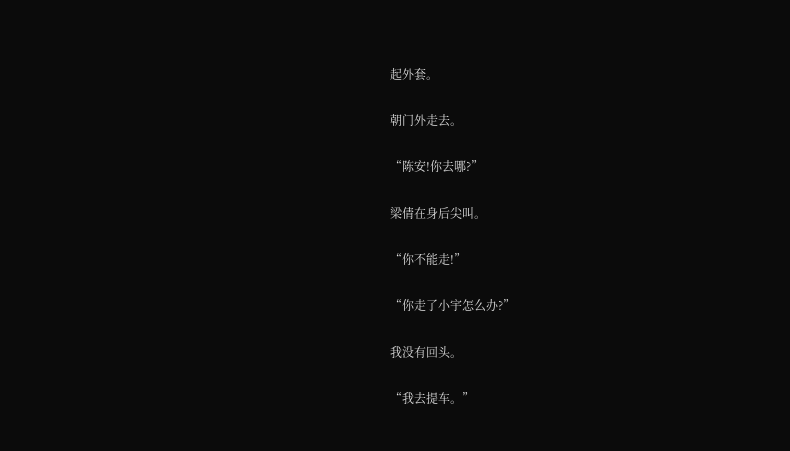起外套。

朝门外走去。

“陈安!你去哪?”

梁倩在身后尖叫。

“你不能走!”

“你走了小宇怎么办?”

我没有回头。

“我去提车。”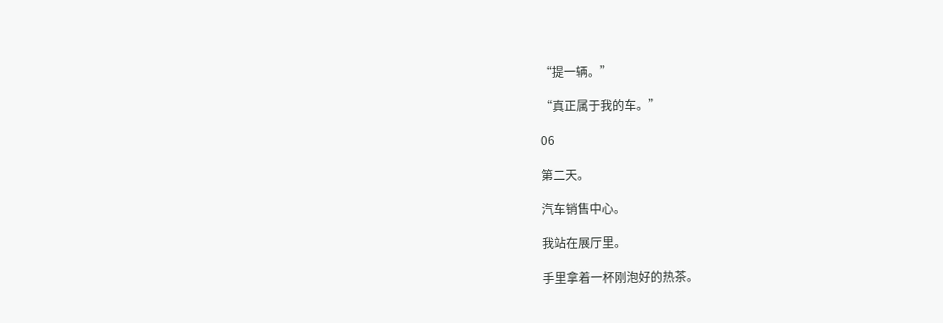“提一辆。”

“真正属于我的车。”

06

第二天。

汽车销售中心。

我站在展厅里。

手里拿着一杯刚泡好的热茶。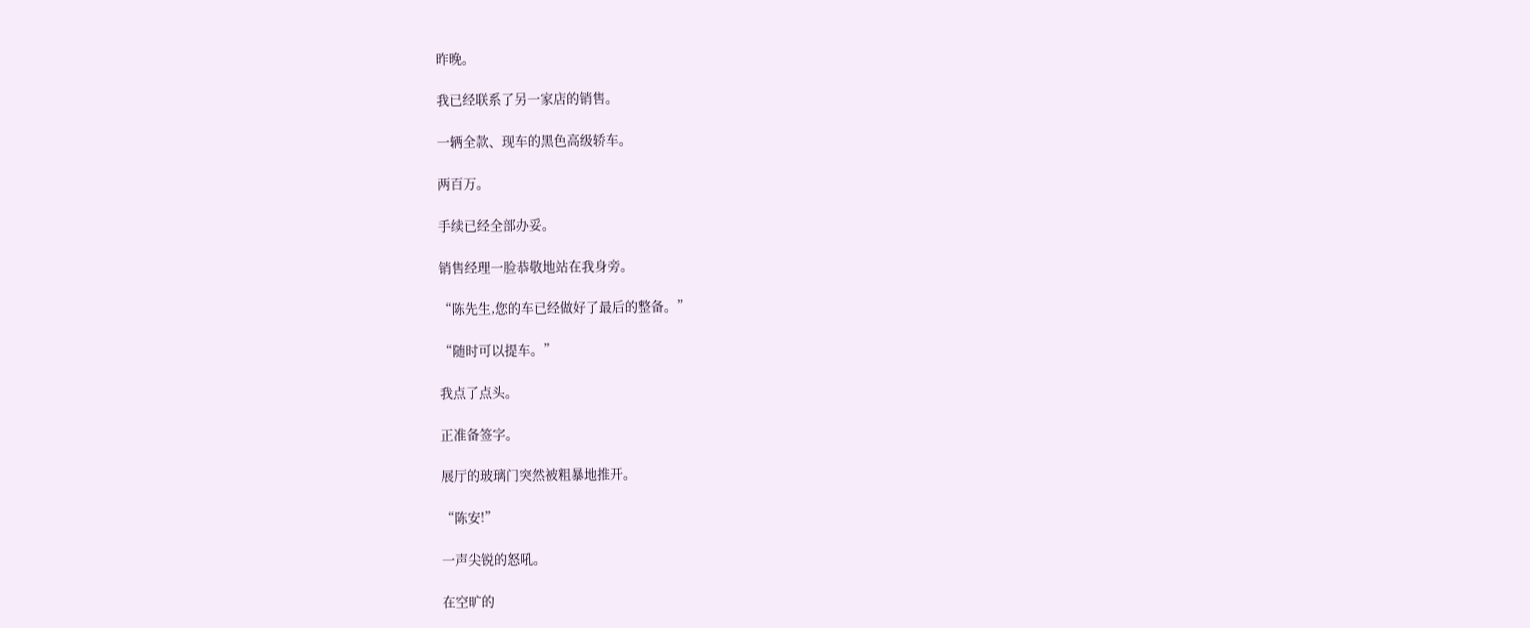昨晚。

我已经联系了另一家店的销售。

一辆全款、现车的黑色高级轿车。

两百万。

手续已经全部办妥。

销售经理一脸恭敬地站在我身旁。

“陈先生,您的车已经做好了最后的整备。”

“随时可以提车。”

我点了点头。

正准备签字。

展厅的玻璃门突然被粗暴地推开。

“陈安!”

一声尖锐的怒吼。

在空旷的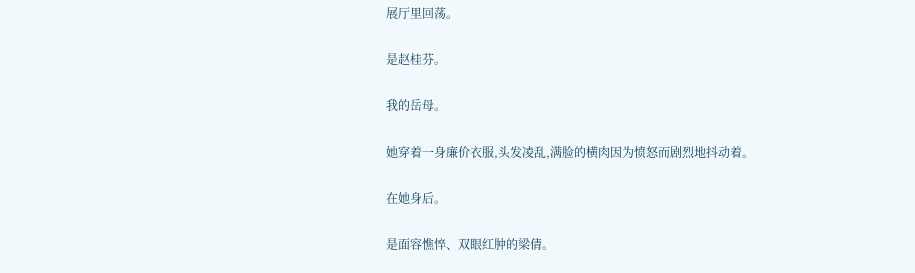展厅里回荡。

是赵桂芬。

我的岳母。

她穿着一身廉价衣服,头发凌乱,满脸的横肉因为愤怒而剧烈地抖动着。

在她身后。

是面容憔悴、双眼红肿的梁倩。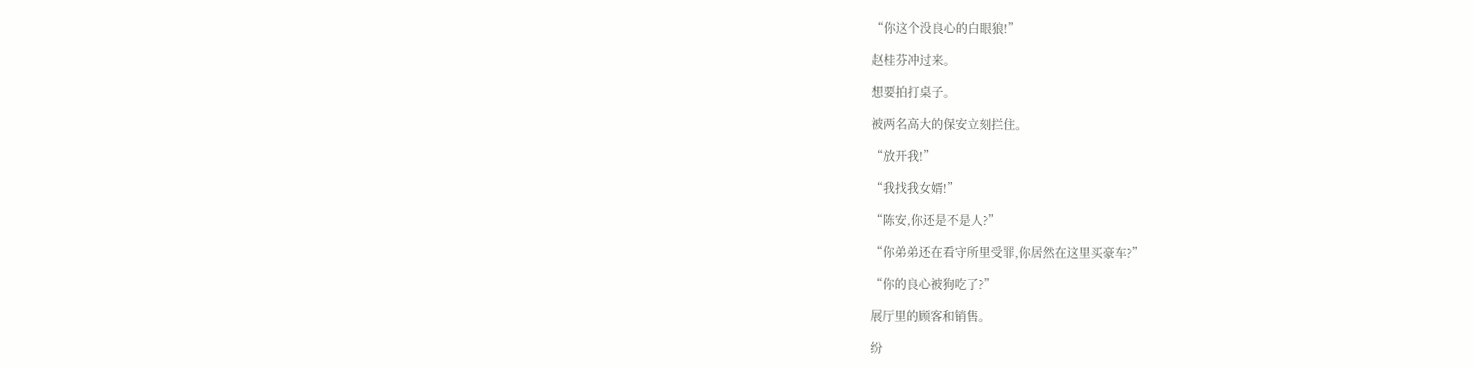“你这个没良心的白眼狼!”

赵桂芬冲过来。

想要拍打桌子。

被两名高大的保安立刻拦住。

“放开我!”

“我找我女婿!”

“陈安,你还是不是人?”

“你弟弟还在看守所里受罪,你居然在这里买豪车?”

“你的良心被狗吃了?”

展厅里的顾客和销售。

纷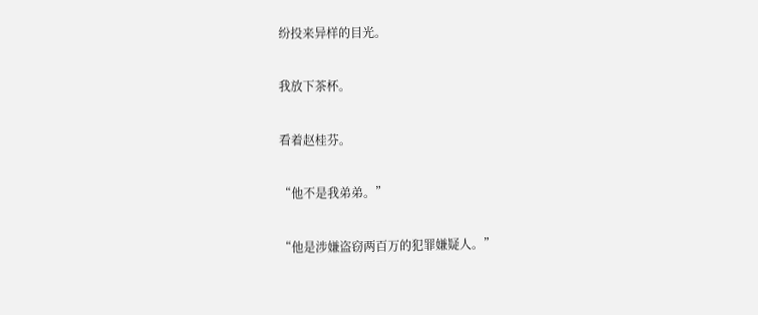纷投来异样的目光。

我放下茶杯。

看着赵桂芬。

“他不是我弟弟。”

“他是涉嫌盗窃两百万的犯罪嫌疑人。”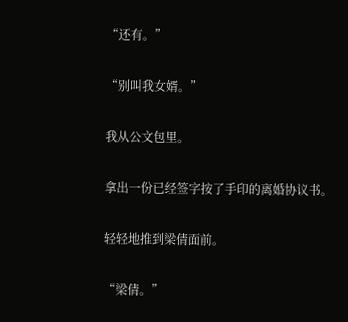“还有。”

“别叫我女婿。”

我从公文包里。

拿出一份已经签字按了手印的离婚协议书。

轻轻地推到梁倩面前。

“梁倩。”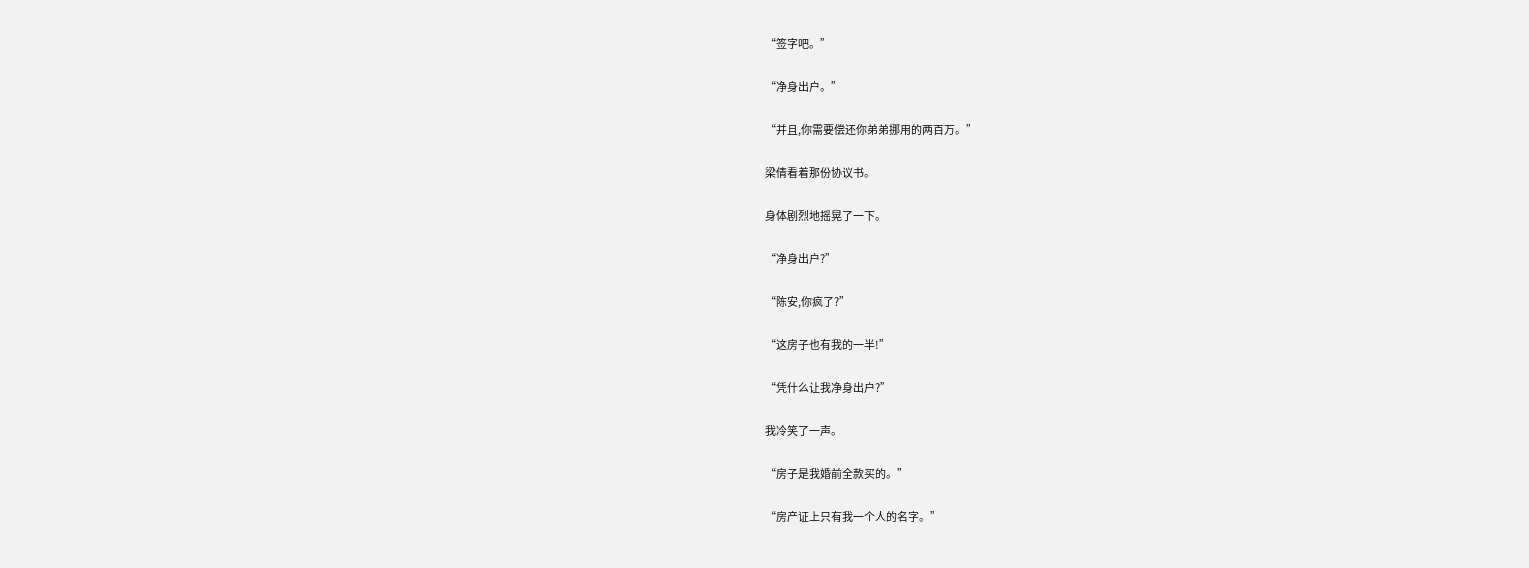“签字吧。”

“净身出户。”

“并且,你需要偿还你弟弟挪用的两百万。”

梁倩看着那份协议书。

身体剧烈地摇晃了一下。

“净身出户?”

“陈安,你疯了?”

“这房子也有我的一半!”

“凭什么让我净身出户?”

我冷笑了一声。

“房子是我婚前全款买的。”

“房产证上只有我一个人的名字。”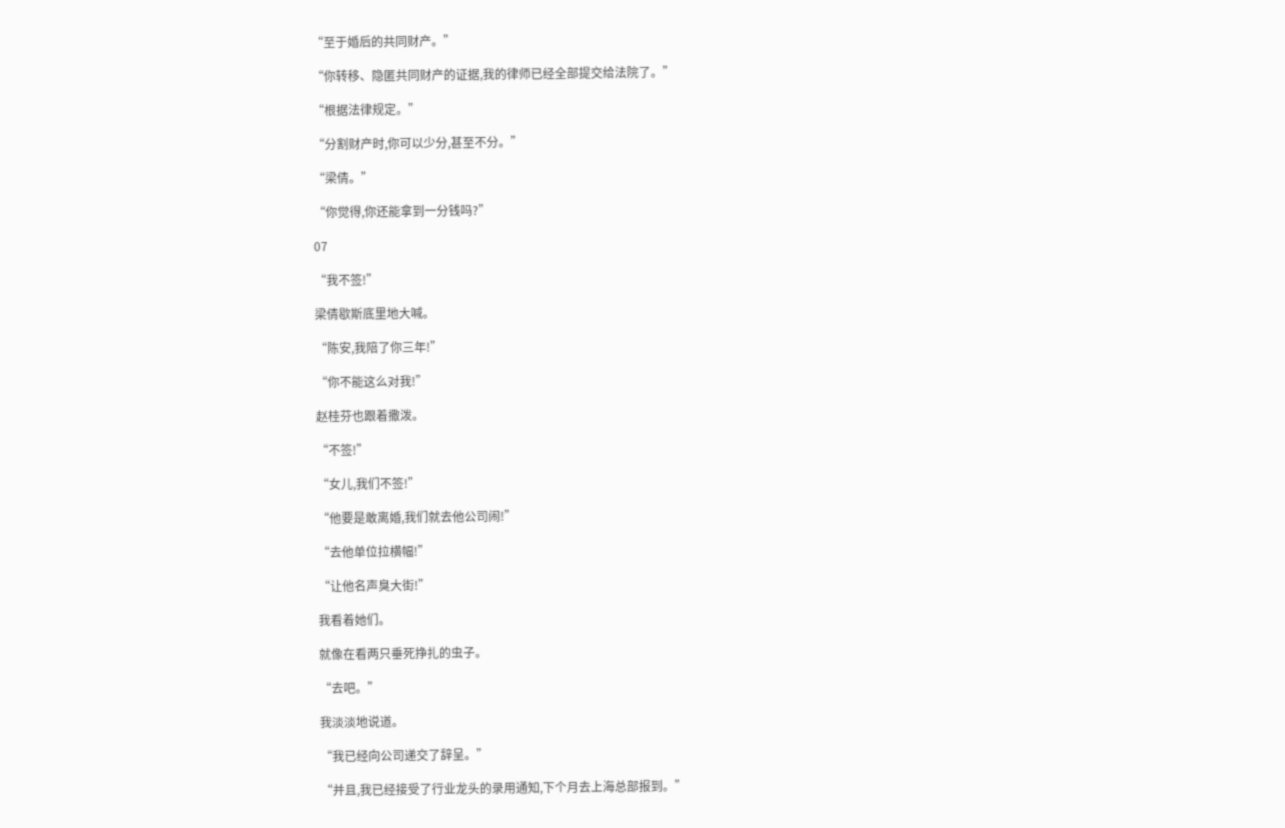“至于婚后的共同财产。”

“你转移、隐匿共同财产的证据,我的律师已经全部提交给法院了。”

“根据法律规定。”

“分割财产时,你可以少分,甚至不分。”

“梁倩。”

“你觉得,你还能拿到一分钱吗?”

07

“我不签!”

梁倩歇斯底里地大喊。

“陈安,我陪了你三年!”

“你不能这么对我!”

赵桂芬也跟着撒泼。

“不签!”

“女儿,我们不签!”

“他要是敢离婚,我们就去他公司闹!”

“去他单位拉横幅!”

“让他名声臭大街!”

我看着她们。

就像在看两只垂死挣扎的虫子。

“去吧。”

我淡淡地说道。

“我已经向公司递交了辞呈。”

“并且,我已经接受了行业龙头的录用通知,下个月去上海总部报到。”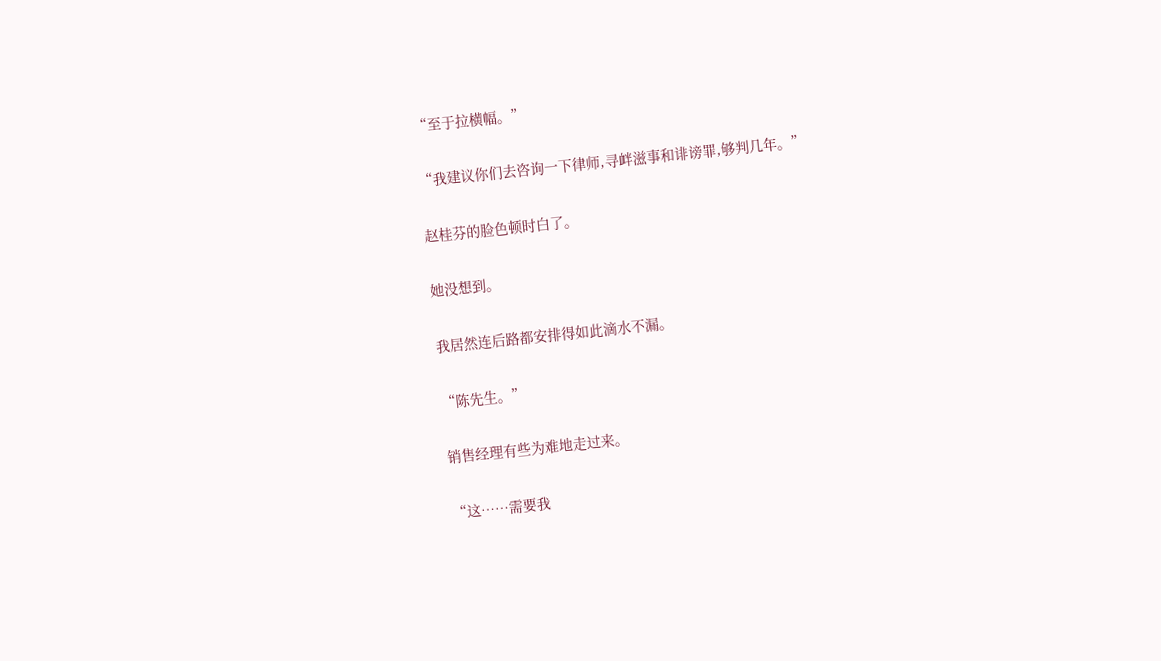“至于拉横幅。”

“我建议你们去咨询一下律师,寻衅滋事和诽谤罪,够判几年。”

赵桂芬的脸色顿时白了。

她没想到。

我居然连后路都安排得如此滴水不漏。

“陈先生。”

销售经理有些为难地走过来。

“这……需要我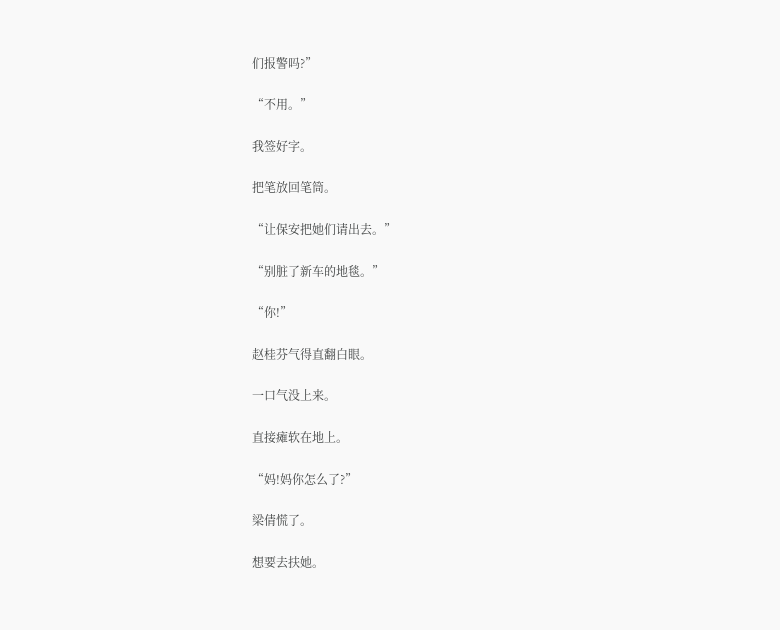们报警吗?”

“不用。”

我签好字。

把笔放回笔筒。

“让保安把她们请出去。”

“别脏了新车的地毯。”

“你!”

赵桂芬气得直翻白眼。

一口气没上来。

直接瘫软在地上。

“妈!妈你怎么了?”

梁倩慌了。

想要去扶她。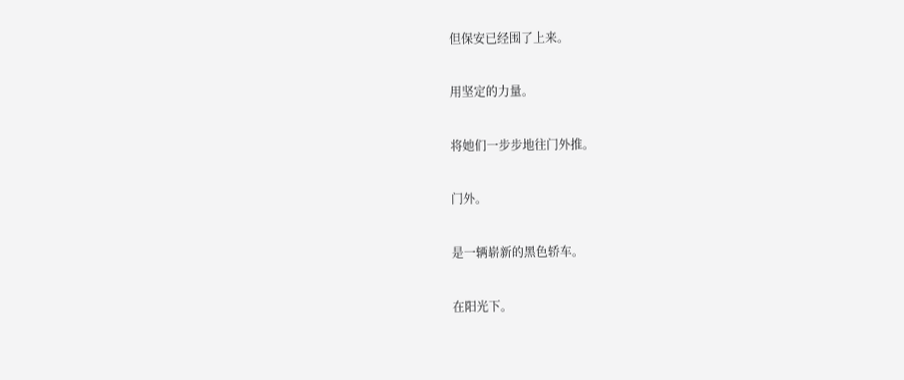但保安已经围了上来。

用坚定的力量。

将她们一步步地往门外推。

门外。

是一辆崭新的黑色轿车。

在阳光下。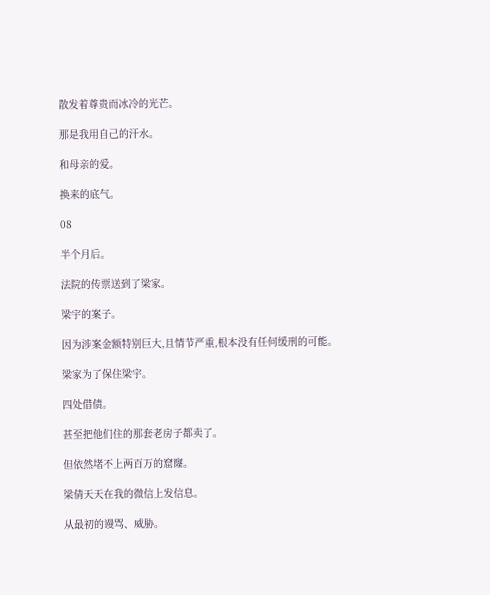散发着尊贵而冰冷的光芒。

那是我用自己的汗水。

和母亲的爱。

换来的底气。

08

半个月后。

法院的传票送到了梁家。

梁宇的案子。

因为涉案金额特别巨大,且情节严重,根本没有任何缓刑的可能。

梁家为了保住梁宇。

四处借债。

甚至把他们住的那套老房子都卖了。

但依然堵不上两百万的窟窿。

梁倩天天在我的微信上发信息。

从最初的谩骂、威胁。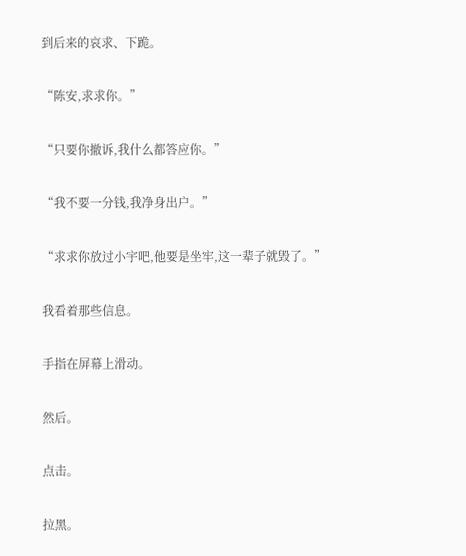到后来的哀求、下跪。

“陈安,求求你。”

“只要你撤诉,我什么都答应你。”

“我不要一分钱,我净身出户。”

“求求你放过小宇吧,他要是坐牢,这一辈子就毁了。”

我看着那些信息。

手指在屏幕上滑动。

然后。

点击。

拉黑。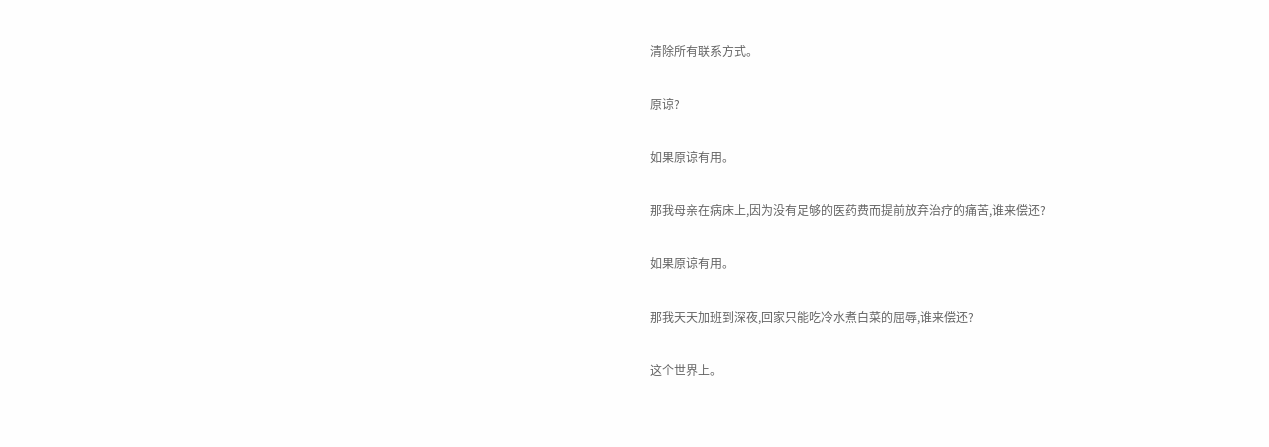清除所有联系方式。

原谅?

如果原谅有用。

那我母亲在病床上,因为没有足够的医药费而提前放弃治疗的痛苦,谁来偿还?

如果原谅有用。

那我天天加班到深夜,回家只能吃冷水煮白菜的屈辱,谁来偿还?

这个世界上。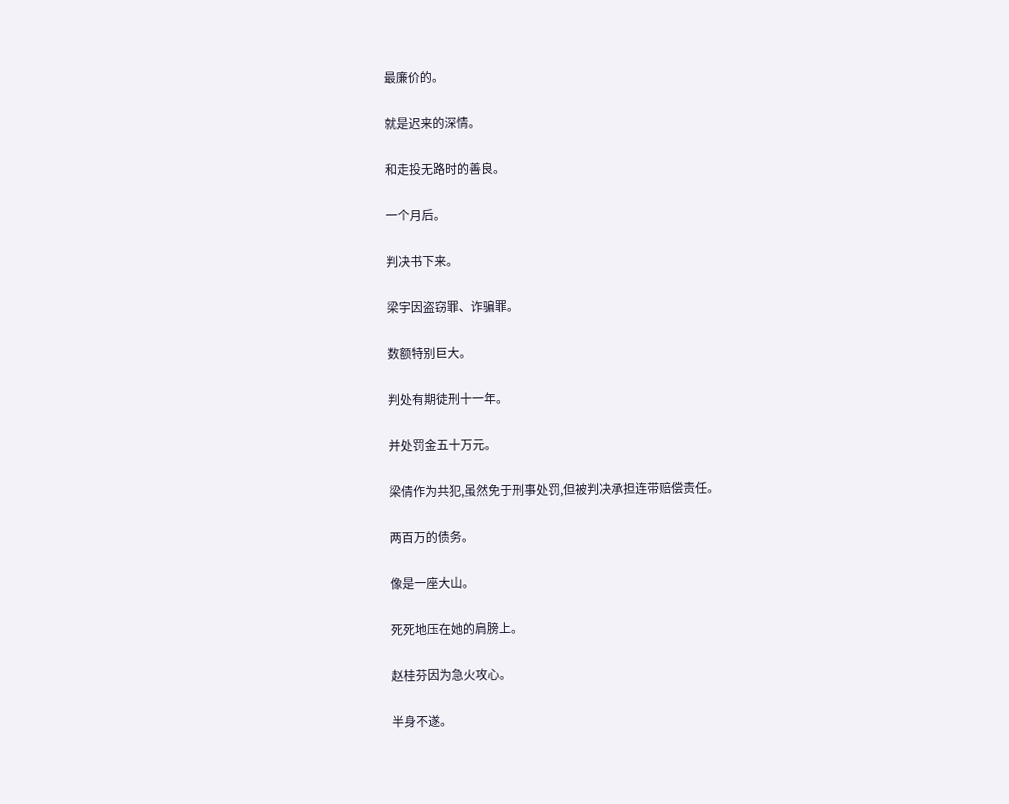最廉价的。

就是迟来的深情。

和走投无路时的善良。

一个月后。

判决书下来。

梁宇因盗窃罪、诈骗罪。

数额特别巨大。

判处有期徒刑十一年。

并处罚金五十万元。

梁倩作为共犯,虽然免于刑事处罚,但被判决承担连带赔偿责任。

两百万的债务。

像是一座大山。

死死地压在她的肩膀上。

赵桂芬因为急火攻心。

半身不遂。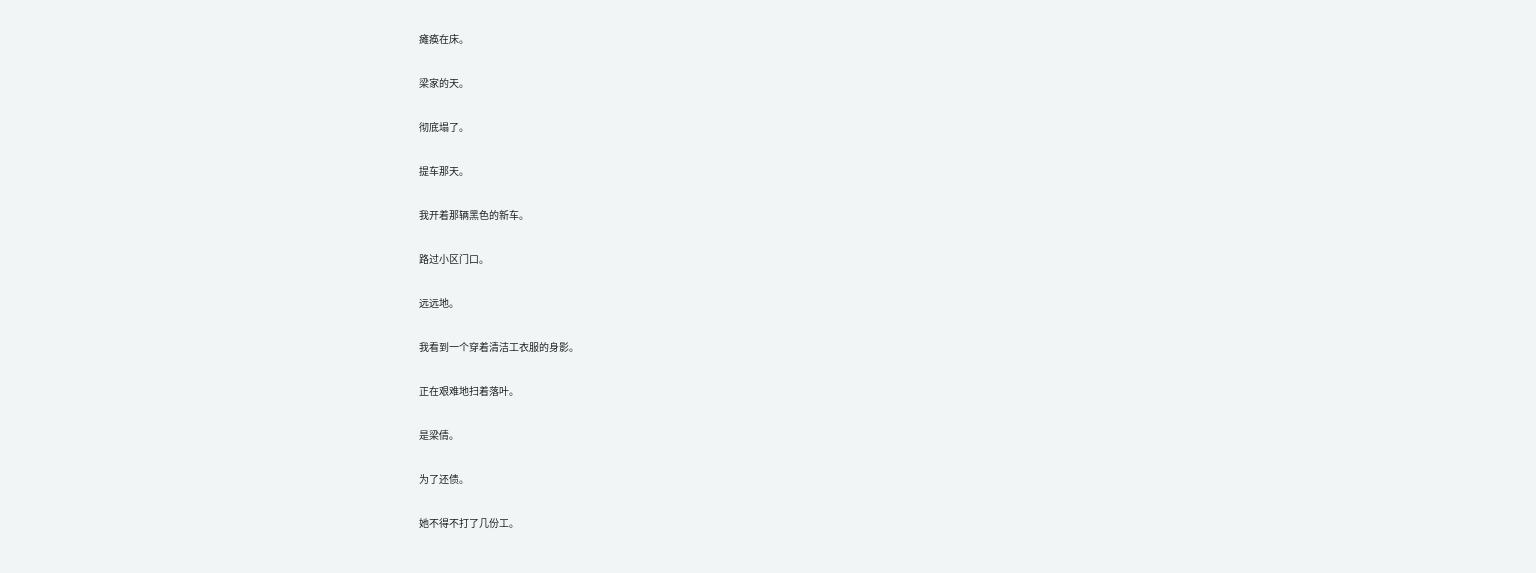瘫痪在床。

梁家的天。

彻底塌了。

提车那天。

我开着那辆黑色的新车。

路过小区门口。

远远地。

我看到一个穿着清洁工衣服的身影。

正在艰难地扫着落叶。

是梁倩。

为了还债。

她不得不打了几份工。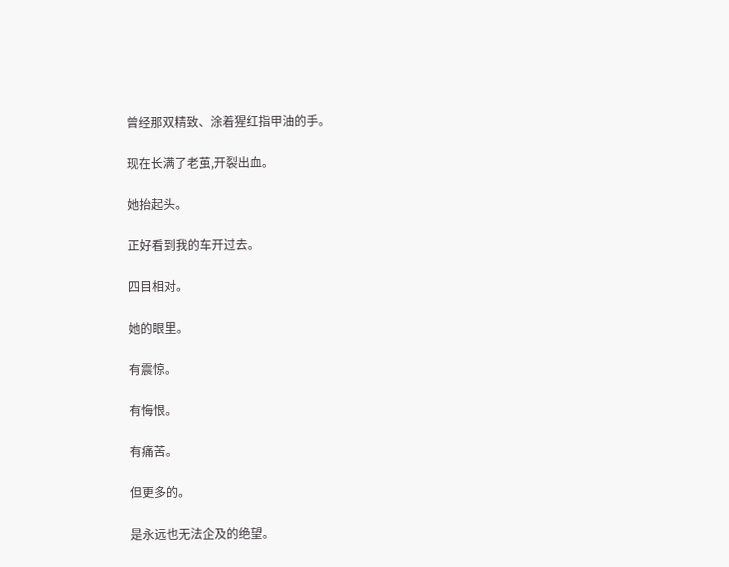曾经那双精致、涂着猩红指甲油的手。

现在长满了老茧,开裂出血。

她抬起头。

正好看到我的车开过去。

四目相对。

她的眼里。

有震惊。

有悔恨。

有痛苦。

但更多的。

是永远也无法企及的绝望。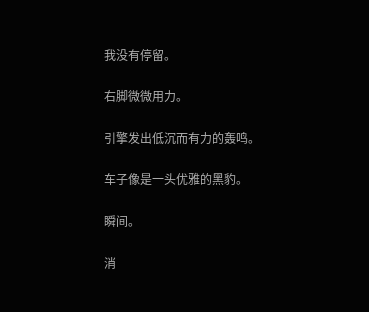我没有停留。

右脚微微用力。

引擎发出低沉而有力的轰鸣。

车子像是一头优雅的黑豹。

瞬间。

消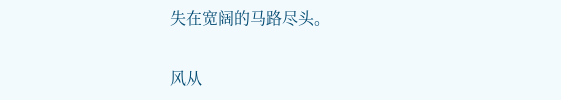失在宽阔的马路尽头。

风从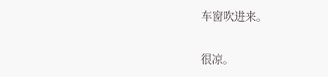车窗吹进来。

很凉。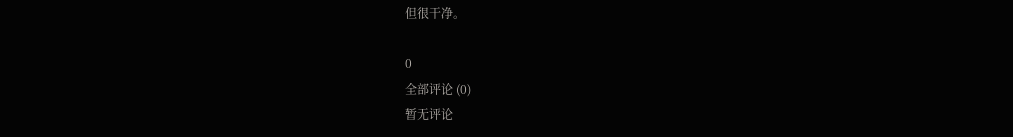但很干净。

0
全部评论 (0)
暂无评论